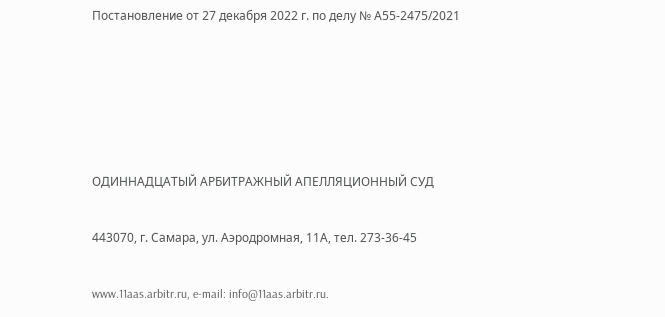Постановление от 27 декабря 2022 г. по делу № А55-2475/2021





ОДИННАДЦАТЫЙ АРБИТРАЖНЫЙ АПЕЛЛЯЦИОННЫЙ СУД

443070, г. Самара, ул. Аэродромная, 11А, тел. 273-36-45

www.11aas.arbitr.ru, e-mail: info@11aas.arbitr.ru.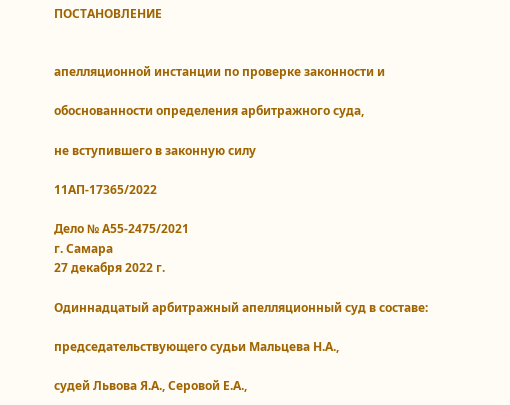ПОСТАНОВЛЕНИЕ


апелляционной инстанции по проверке законности и

обоснованности определения арбитражного суда,

не вступившего в законную силу

11АП-17365/2022

Дело № А55-2475/2021
г. Самара
27 декабря 2022 г.

Одиннадцатый арбитражный апелляционный суд в составе:

председательствующего судьи Мальцева Н.А.,

судей Львова Я.А., Серовой Е.А.,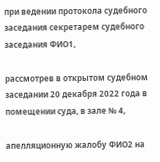при ведении протокола судебного заседания секретарем судебного заседания ФИО1,

рассмотрев в открытом судебном заседании 20 декабря 2022 года в помещении суда, в зале № 4,

апелляционную жалобу ФИО2 на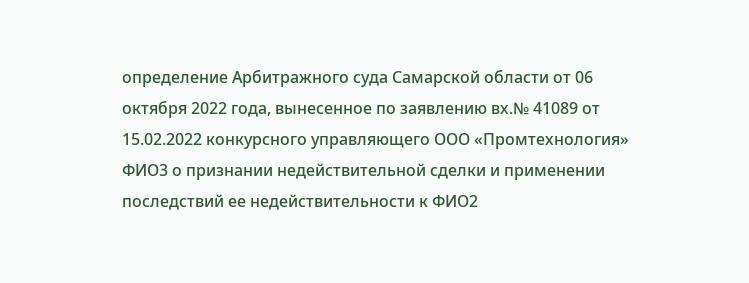определение Арбитражного суда Самарской области от 06 октября 2022 года, вынесенное по заявлению вх.№ 41089 от 15.02.2022 конкурсного управляющего ООО «Промтехнология» ФИО3 о признании недействительной сделки и применении последствий ее недействительности к ФИО2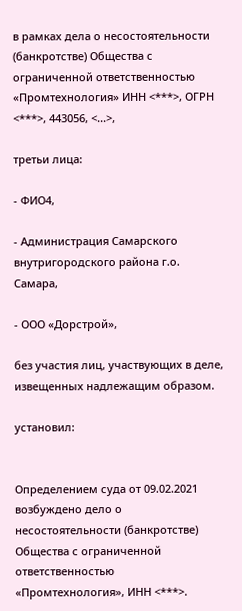в рамках дела о несостоятельности (банкротстве) Общества с ограниченной ответственностью «Промтехнология» ИНН <***>, ОГРН <***>, 443056, <...>,

третьи лица:

- ФИО4,

- Администрация Самарского внутригородского района г.о. Самара,

- ООО «Дорстрой»,

без участия лиц, участвующих в деле, извещенных надлежащим образом.

установил:


Определением суда от 09.02.2021 возбуждено дело о несостоятельности (банкротстве) Общества с ограниченной ответственностью «Промтехнология», ИНН <***>.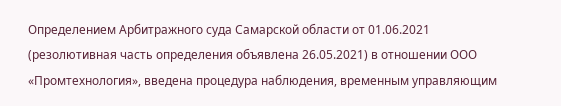Определением Арбитражного суда Самарской области от 01.06.2021 (резолютивная часть определения объявлена 26.05.2021) в отношении ООО «Промтехнология», введена процедура наблюдения, временным управляющим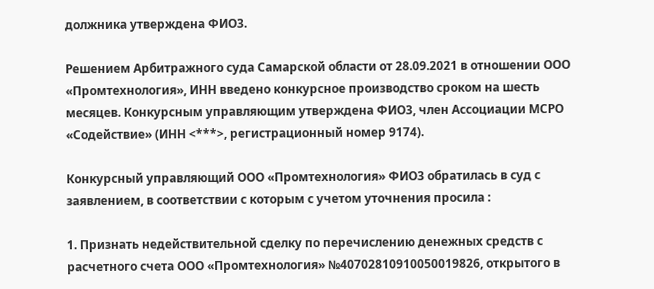должника утверждена ФИО3.

Решением Арбитражного суда Самарской области от 28.09.2021 в отношении ООО «Промтехнология», ИНН введено конкурсное производство сроком на шесть месяцев. Конкурсным управляющим утверждена ФИО3, член Ассоциации МСРО «Содействие» (ИНН <***>, регистрационный номер 9174).

Конкурсный управляющий ООО «Промтехнология» ФИО3 обратилась в суд с заявлением, в соответствии с которым с учетом уточнения просила :

1. Признать недействительной сделку по перечислению денежных средств с расчетного счета ООО «Промтехнология» №40702810910050019826, открытого в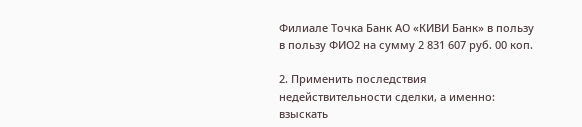Филиале Точка Банк АО «КИВИ Банк» в пользу в пользу ФИО2 на сумму 2 831 607 руб. 00 коп.

2. Применить последствия недействительности сделки, а именно: взыскать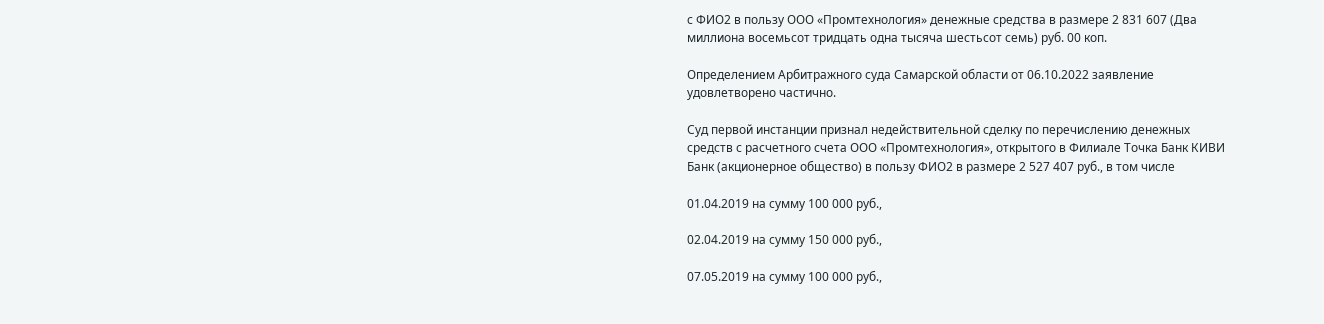с ФИО2 в пользу ООО «Промтехнология» денежные средства в размере 2 831 607 (Два миллиона восемьсот тридцать одна тысяча шестьсот семь) руб. 00 коп.

Определением Арбитражного суда Самарской области от 06.10.2022 заявление удовлетворено частично.

Суд первой инстанции признал недействительной сделку по перечислению денежных средств с расчетного счета ООО «Промтехнология», открытого в Филиале Точка Банк КИВИ Банк (акционерное общество) в пользу ФИО2 в размере 2 527 407 руб., в том числе

01.04.2019 на сумму 100 000 руб.,

02.04.2019 на сумму 150 000 руб.,

07.05.2019 на сумму 100 000 руб.,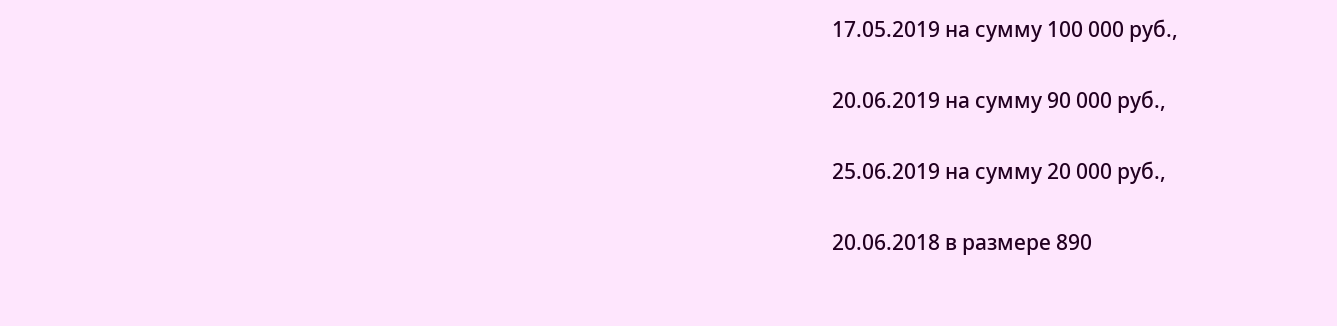17.05.2019 на сумму 100 000 руб.,

20.06.2019 на сумму 90 000 руб.,

25.06.2019 на сумму 20 000 руб.,

20.06.2018 в размере 890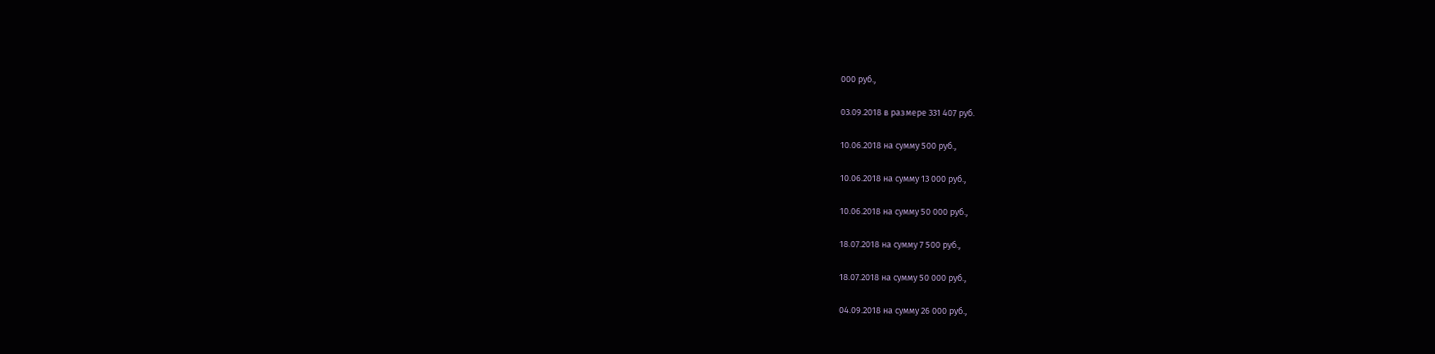000 руб.,

03.09.2018 в размере 331 407 руб.

10.06.2018 на сумму 500 руб.,

10.06.2018 на сумму 13 000 руб.,

10.06.2018 на сумму 50 000 руб.,

18.07.2018 на сумму 7 500 руб.,

18.07.2018 на сумму 50 000 руб.,

04.09.2018 на сумму 26 000 руб.,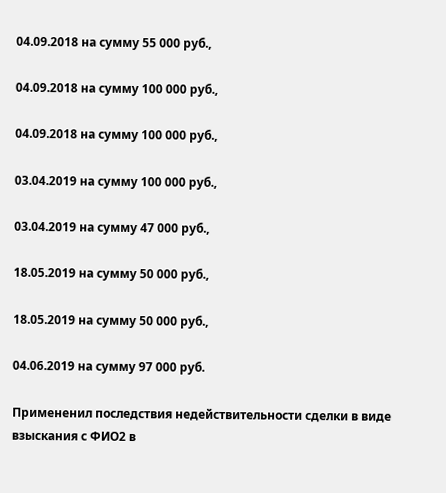04.09.2018 на сумму 55 000 руб.,

04.09.2018 на сумму 100 000 руб.,

04.09.2018 на сумму 100 000 руб.,

03.04.2019 на сумму 100 000 руб.,

03.04.2019 на сумму 47 000 руб.,

18.05.2019 на сумму 50 000 руб.,

18.05.2019 на сумму 50 000 руб.,

04.06.2019 на сумму 97 000 руб.

Примененил последствия недействительности сделки в виде взыскания с ФИО2 в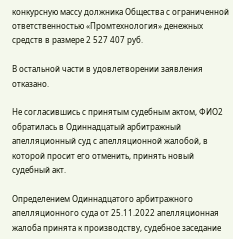конкурсную массу должника Общества с ограниченной ответственностью «Промтехнология» денежных средств в размере 2 527 407 руб.

В остальной части в удовлетворении заявления отказано.

Не согласившись с принятым судебным актом, ФИО2 обратилась в Одиннадцатый арбитражный апелляционный суд с апелляционной жалобой, в которой просит его отменить, принять новый судебный акт.

Определением Одиннадцатого арбитражного апелляционного суда от 25.11.2022 апелляционная жалоба принята к производству, судебное заседание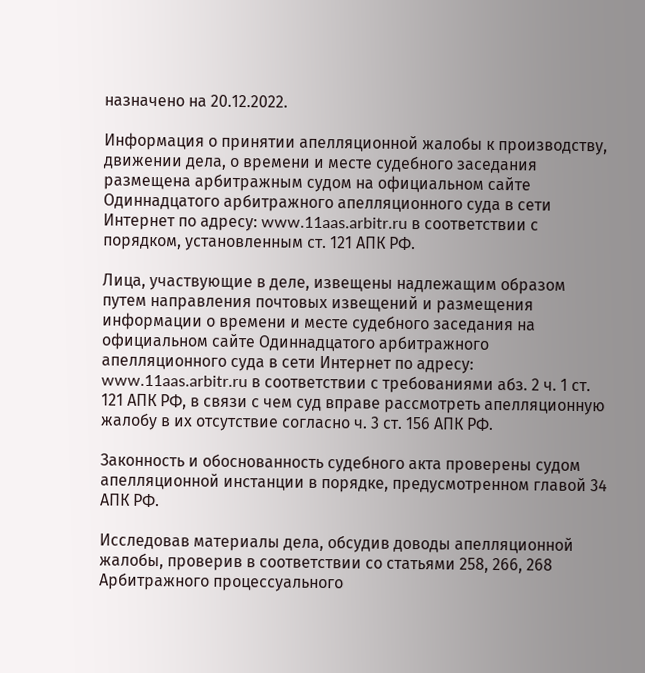назначено на 20.12.2022.

Информация о принятии апелляционной жалобы к производству, движении дела, о времени и месте судебного заседания размещена арбитражным судом на официальном сайте Одиннадцатого арбитражного апелляционного суда в сети Интернет по адресу: www.11aas.arbitr.ru в соответствии с порядком, установленным ст. 121 АПК РФ.

Лица, участвующие в деле, извещены надлежащим образом путем направления почтовых извещений и размещения информации о времени и месте судебного заседания на официальном сайте Одиннадцатого арбитражного апелляционного суда в сети Интернет по адресу: www.11aas.arbitr.ru в соответствии с требованиями абз. 2 ч. 1 ст. 121 АПК РФ, в связи с чем суд вправе рассмотреть апелляционную жалобу в их отсутствие согласно ч. 3 ст. 156 АПК РФ.

Законность и обоснованность судебного акта проверены судом апелляционной инстанции в порядке, предусмотренном главой 34 АПК РФ.

Исследовав материалы дела, обсудив доводы апелляционной жалобы, проверив в соответствии со статьями 258, 266, 268 Арбитражного процессуального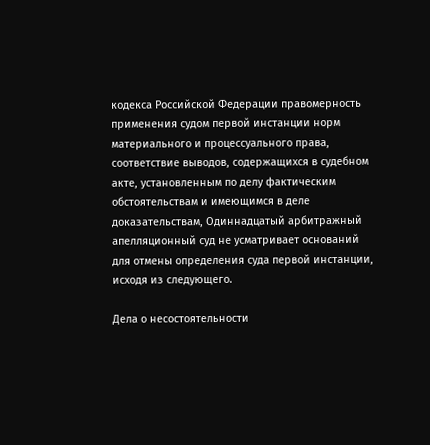кодекса Российской Федерации правомерность применения судом первой инстанции норм материального и процессуального права, соответствие выводов, содержащихся в судебном акте, установленным по делу фактическим обстоятельствам и имеющимся в деле доказательствам, Одиннадцатый арбитражный апелляционный суд не усматривает оснований для отмены определения суда первой инстанции, исходя из следующего.

Дела о несостоятельности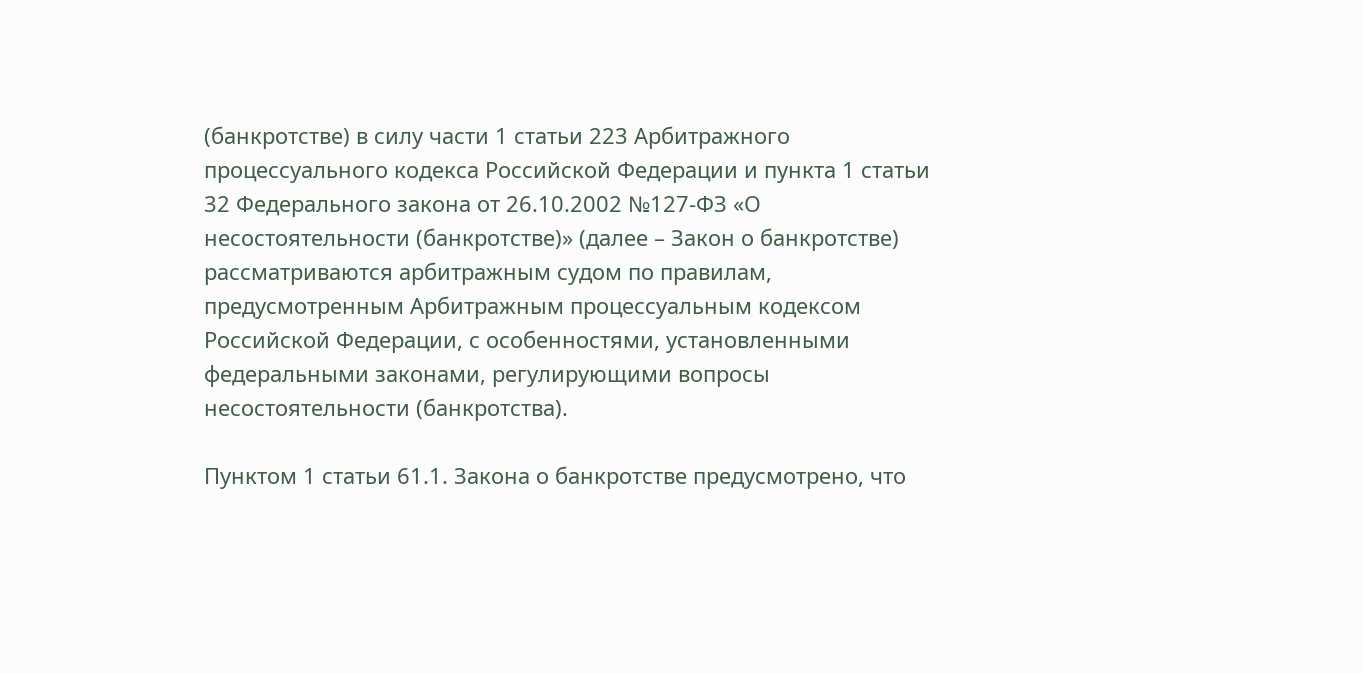(банкротстве) в силу части 1 статьи 223 Арбитражного процессуального кодекса Российской Федерации и пункта 1 статьи 32 Федерального закона от 26.10.2002 №127-ФЗ «О несостоятельности (банкротстве)» (далее – Закон о банкротстве) рассматриваются арбитражным судом по правилам, предусмотренным Арбитражным процессуальным кодексом Российской Федерации, с особенностями, установленными федеральными законами, регулирующими вопросы несостоятельности (банкротства).

Пунктом 1 статьи 61.1. Закона о банкротстве предусмотрено, что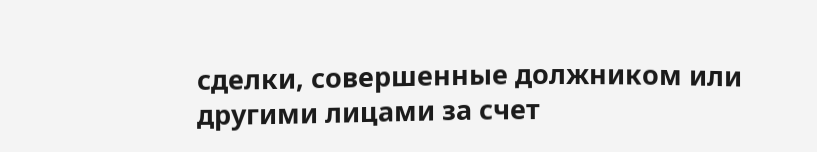сделки, совершенные должником или другими лицами за счет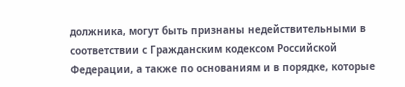должника, могут быть признаны недействительными в соответствии с Гражданским кодексом Российской Федерации, а также по основаниям и в порядке, которые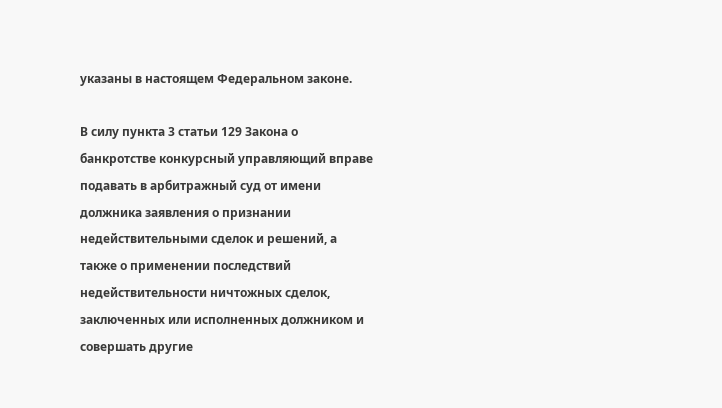указаны в настоящем Федеральном законе.

В силу пункта 3 статьи 129 Закона о банкротстве конкурсный управляющий вправе подавать в арбитражный суд от имени должника заявления о признании недействительными сделок и решений, а также о применении последствий недействительности ничтожных сделок, заключенных или исполненных должником и совершать другие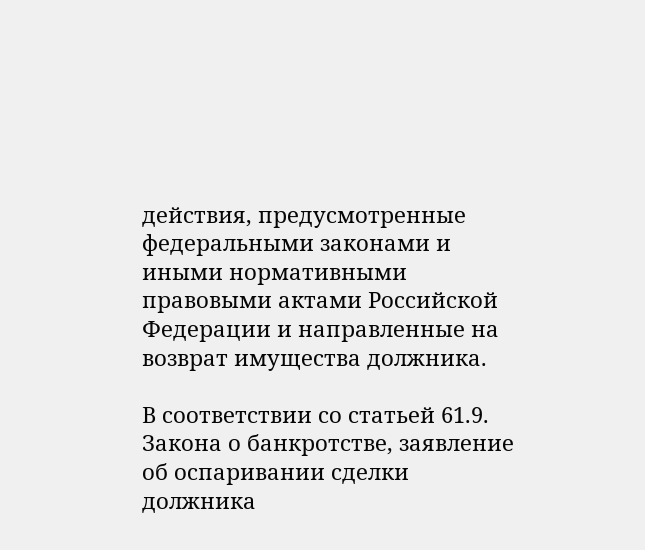действия, предусмотренные федеральными законами и иными нормативными правовыми актами Российской Федерации и направленные на возврат имущества должника.

В соответствии со статьей 61.9. Закона о банкротстве, заявление об оспаривании сделки должника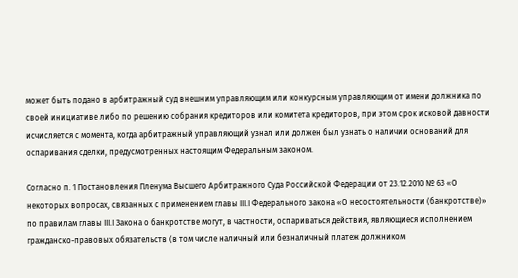может быть подано в арбитражный суд внешним управляющим или конкурсным управляющим от имени должника по своей инициативе либо по решению собрания кредиторов или комитета кредиторов, при этом срок исковой давности исчисляется с момента, когда арбитражный управляющий узнал или должен был узнать о наличии оснований для оспаривания сделки, предусмотренных настоящим Федеральным законом.

Согласно п. 1 Постановления Пленума Высшего Арбитражного Суда Российской Федерации от 23.12.2010 № 63 «О некоторых вопросах, связанных с применением главы III.I Федерального закона «О несостоятельности (банкротстве)» по правилам главы III.I Закона о банкротстве могут, в частности, оспариваться действия, являющиеся исполнением гражданско-правовых обязательств (в том числе наличный или безналичный платеж должником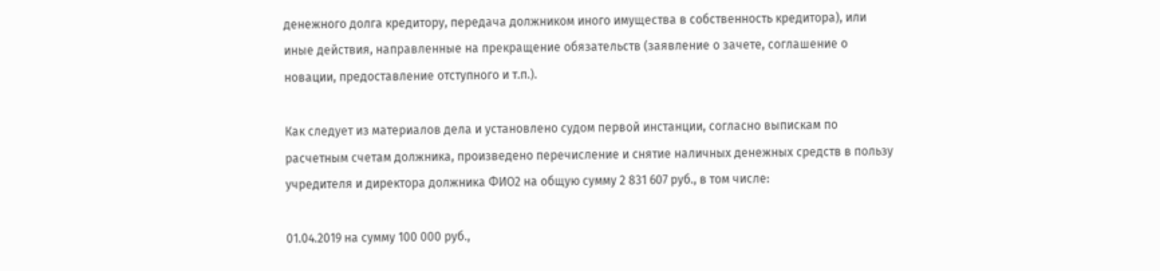денежного долга кредитору, передача должником иного имущества в собственность кредитора), или иные действия, направленные на прекращение обязательств (заявление о зачете, соглашение о новации, предоставление отступного и т.п.).

Как следует из материалов дела и установлено судом первой инстанции, согласно выпискам по расчетным счетам должника, произведено перечисление и снятие наличных денежных средств в пользу учредителя и директора должника ФИО2 на общую сумму 2 831 607 руб., в том числе:

01.04.2019 на сумму 100 000 руб.,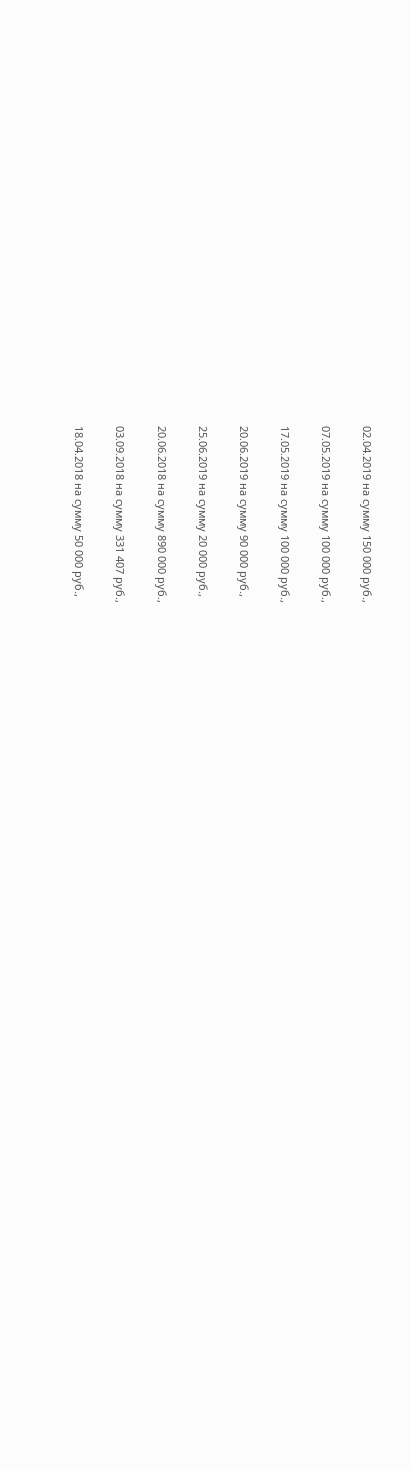02.04.2019 на сумму 150 000 руб.,

07.05.2019 на сумму 100 000 руб.,

17.05.2019 на сумму 100 000 руб.,

20.06.2019 на сумму 90 000 руб.,

25.06.2019 на сумму 20 000 руб.,

20.06.2018 на сумму 890 000 руб.,

03.09.2018 на сумму 331 407 руб.,

18.04.2018 на сумму 50 000 руб.,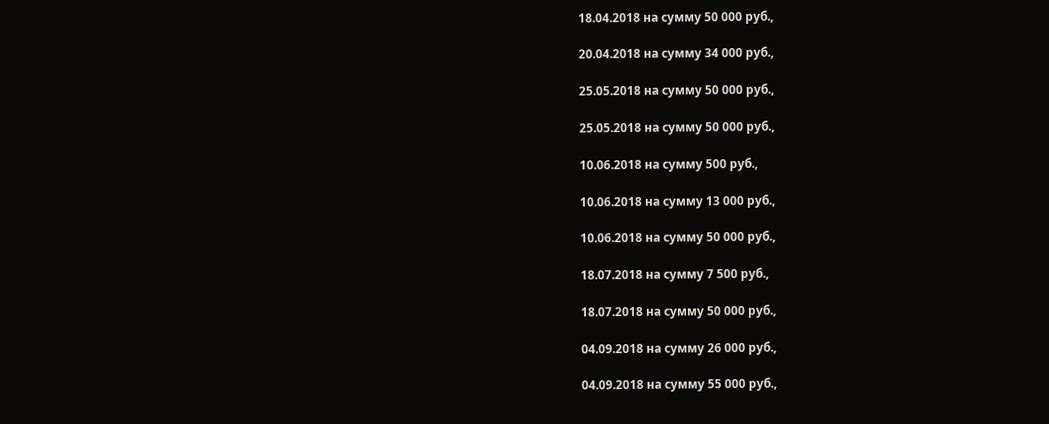18.04.2018 на сумму 50 000 руб.,

20.04.2018 на сумму 34 000 руб.,

25.05.2018 на сумму 50 000 руб.,

25.05.2018 на сумму 50 000 руб.,

10.06.2018 на сумму 500 руб.,

10.06.2018 на сумму 13 000 руб.,

10.06.2018 на сумму 50 000 руб.,

18.07.2018 на сумму 7 500 руб.,

18.07.2018 на сумму 50 000 руб.,

04.09.2018 на сумму 26 000 руб.,

04.09.2018 на сумму 55 000 руб.,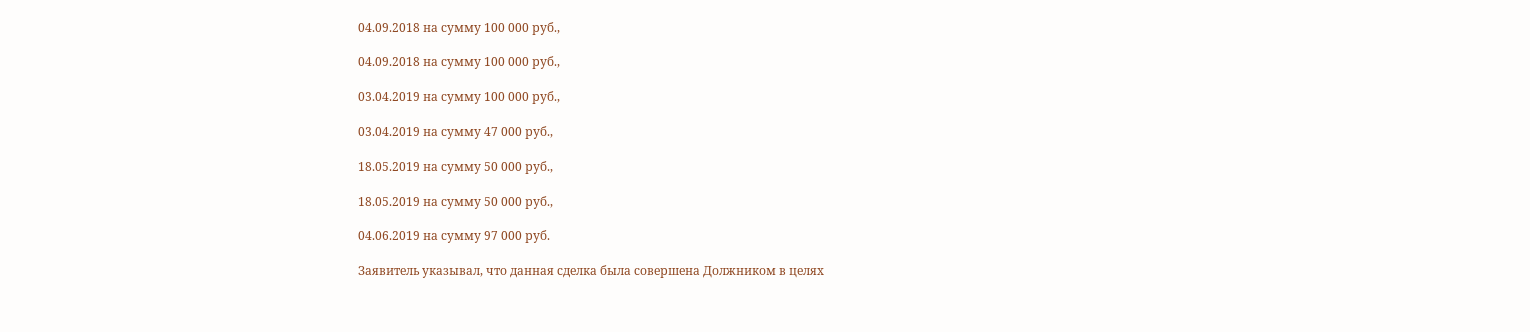04.09.2018 на сумму 100 000 руб.,

04.09.2018 на сумму 100 000 руб.,

03.04.2019 на сумму 100 000 руб.,

03.04.2019 на сумму 47 000 руб.,

18.05.2019 на сумму 50 000 руб.,

18.05.2019 на сумму 50 000 руб.,

04.06.2019 на сумму 97 000 руб.

Заявитель указывал, что данная сделка была совершена Должником в целях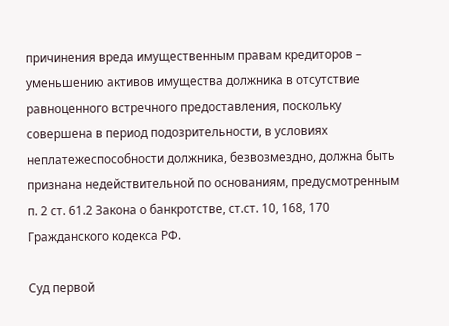причинения вреда имущественным правам кредиторов – уменьшению активов имущества должника в отсутствие равноценного встречного предоставления, поскольку совершена в период подозрительности, в условиях неплатежеспособности должника, безвозмездно, должна быть признана недействительной по основаниям, предусмотренным п. 2 ст. 61.2 Закона о банкротстве, ст.ст. 10, 168, 170 Гражданского кодекса РФ.

Суд первой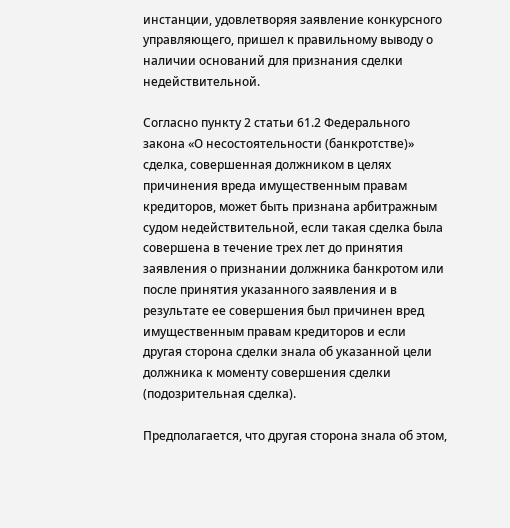инстанции, удовлетворяя заявление конкурсного управляющего, пришел к правильному выводу о наличии оснований для признания сделки недействительной.

Согласно пункту 2 статьи 61.2 Федерального закона «О несостоятельности (банкротстве)» сделка, совершенная должником в целях причинения вреда имущественным правам кредиторов, может быть признана арбитражным судом недействительной, если такая сделка была совершена в течение трех лет до принятия заявления о признании должника банкротом или после принятия указанного заявления и в результате ее совершения был причинен вред имущественным правам кредиторов и если другая сторона сделки знала об указанной цели должника к моменту совершения сделки (подозрительная сделка).

Предполагается, что другая сторона знала об этом,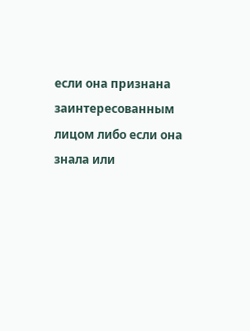если она признана заинтересованным лицом либо если она знала или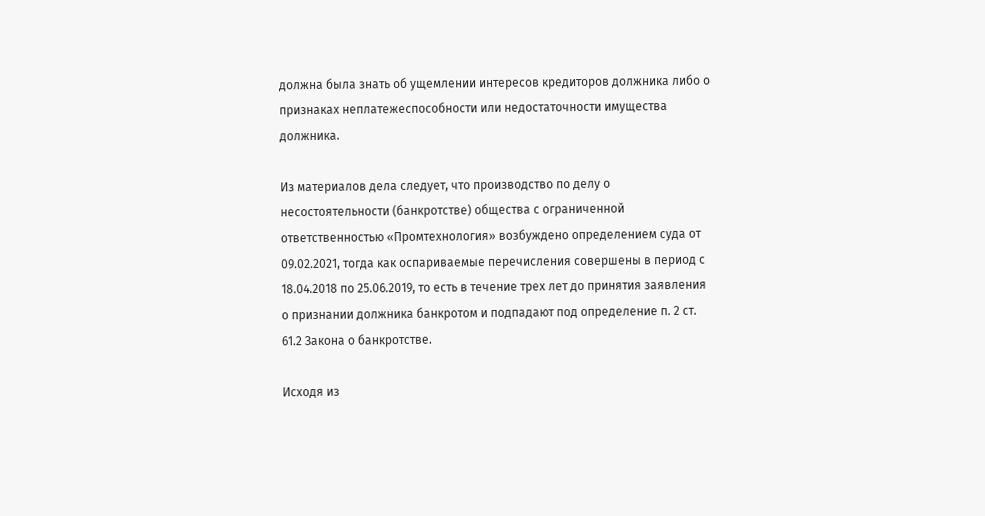должна была знать об ущемлении интересов кредиторов должника либо о признаках неплатежеспособности или недостаточности имущества должника.

Из материалов дела следует, что производство по делу о несостоятельности (банкротстве) общества с ограниченной ответственностью «Промтехнология» возбуждено определением суда от 09.02.2021, тогда как оспариваемые перечисления совершены в период с 18.04.2018 по 25.06.2019, то есть в течение трех лет до принятия заявления о признании должника банкротом и подпадают под определение п. 2 ст. 61.2 Закона о банкротстве.

Исходя из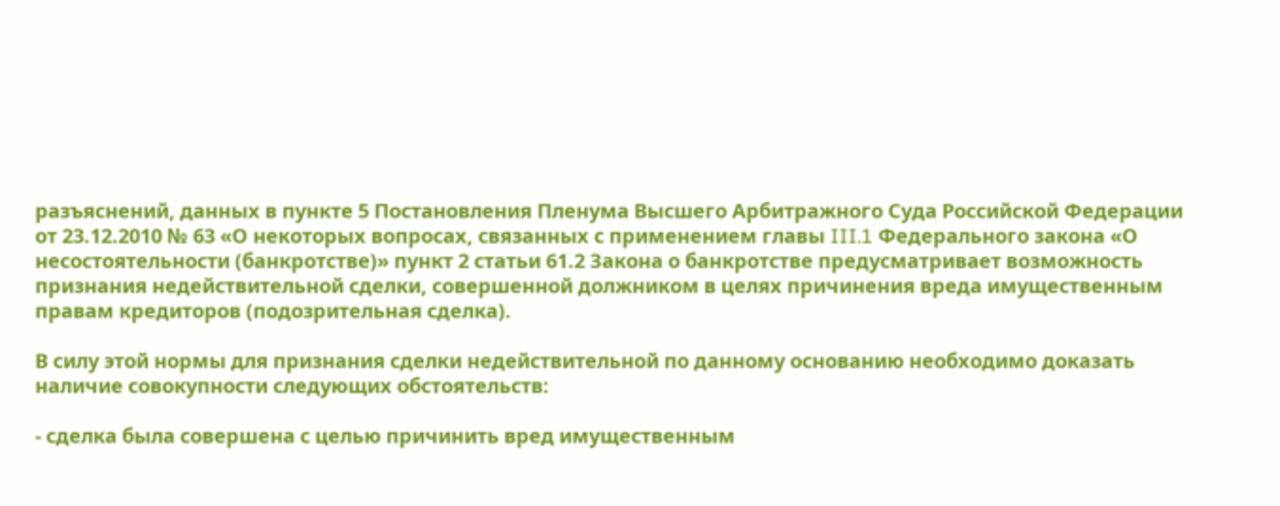разъяснений, данных в пункте 5 Постановления Пленума Высшего Арбитражного Суда Российской Федерации от 23.12.2010 № 63 «О некоторых вопросах, связанных с применением главы III.1 Федерального закона «О несостоятельности (банкротстве)» пункт 2 статьи 61.2 Закона о банкротстве предусматривает возможность признания недействительной сделки, совершенной должником в целях причинения вреда имущественным правам кредиторов (подозрительная сделка).

В силу этой нормы для признания сделки недействительной по данному основанию необходимо доказать наличие совокупности следующих обстоятельств:

- сделка была совершена с целью причинить вред имущественным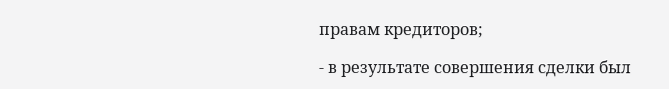правам кредиторов;

- в результате совершения сделки был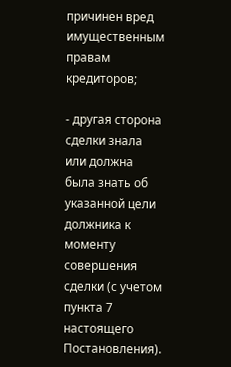причинен вред имущественным правам кредиторов;

- другая сторона сделки знала или должна была знать об указанной цели должника к моменту совершения сделки (с учетом пункта 7 настоящего Постановления).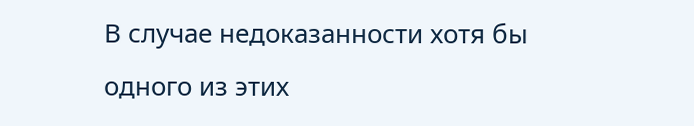В случае недоказанности хотя бы одного из этих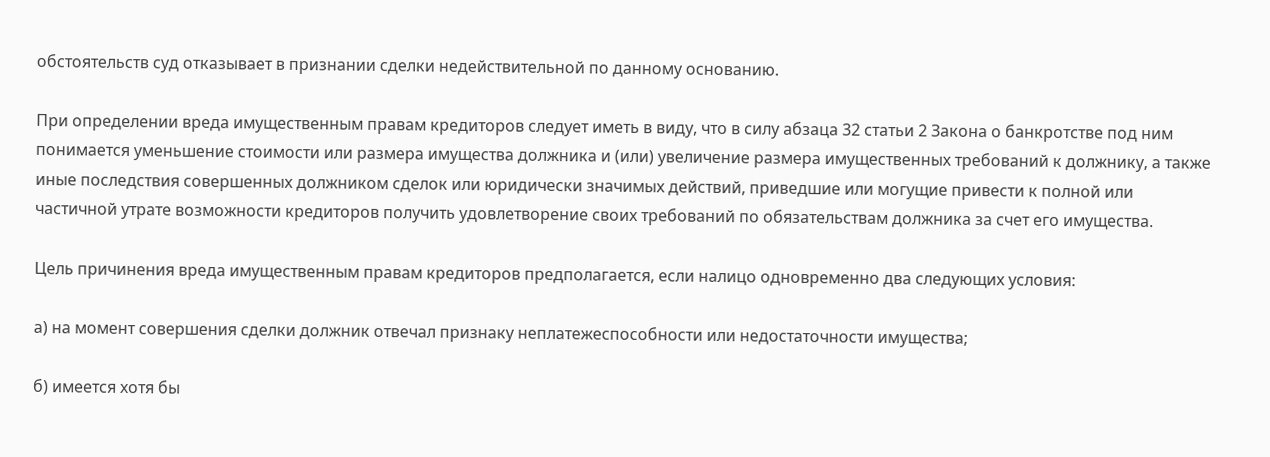обстоятельств суд отказывает в признании сделки недействительной по данному основанию.

При определении вреда имущественным правам кредиторов следует иметь в виду, что в силу абзаца 32 статьи 2 Закона о банкротстве под ним понимается уменьшение стоимости или размера имущества должника и (или) увеличение размера имущественных требований к должнику, а также иные последствия совершенных должником сделок или юридически значимых действий, приведшие или могущие привести к полной или частичной утрате возможности кредиторов получить удовлетворение своих требований по обязательствам должника за счет его имущества.

Цель причинения вреда имущественным правам кредиторов предполагается, если налицо одновременно два следующих условия:

а) на момент совершения сделки должник отвечал признаку неплатежеспособности или недостаточности имущества;

б) имеется хотя бы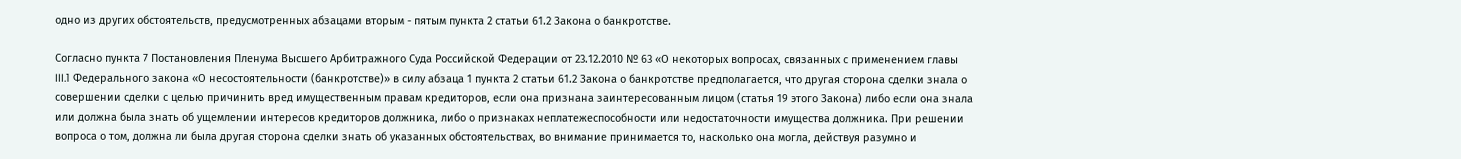одно из других обстоятельств, предусмотренных абзацами вторым - пятым пункта 2 статьи 61.2 Закона о банкротстве.

Согласно пункта 7 Постановления Пленума Высшего Арбитражного Суда Российской Федерации от 23.12.2010 № 63 «О некоторых вопросах, связанных с применением главы III.1 Федерального закона «О несостоятельности (банкротстве)» в силу абзаца 1 пункта 2 статьи 61.2 Закона о банкротстве предполагается, что другая сторона сделки знала о совершении сделки с целью причинить вред имущественным правам кредиторов, если она признана заинтересованным лицом (статья 19 этого Закона) либо если она знала или должна была знать об ущемлении интересов кредиторов должника, либо о признаках неплатежеспособности или недостаточности имущества должника. При решении вопроса о том, должна ли была другая сторона сделки знать об указанных обстоятельствах, во внимание принимается то, насколько она могла, действуя разумно и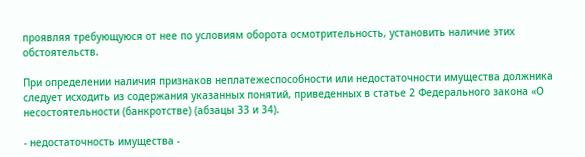проявляя требующуюся от нее по условиям оборота осмотрительность, установить наличие этих обстоятельств.

При определении наличия признаков неплатежеспособности или недостаточности имущества должника следует исходить из содержания указанных понятий, приведенных в статье 2 Федерального закона «О несостоятельности (банкротстве) (абзацы 33 и 34).

- недостаточность имущества -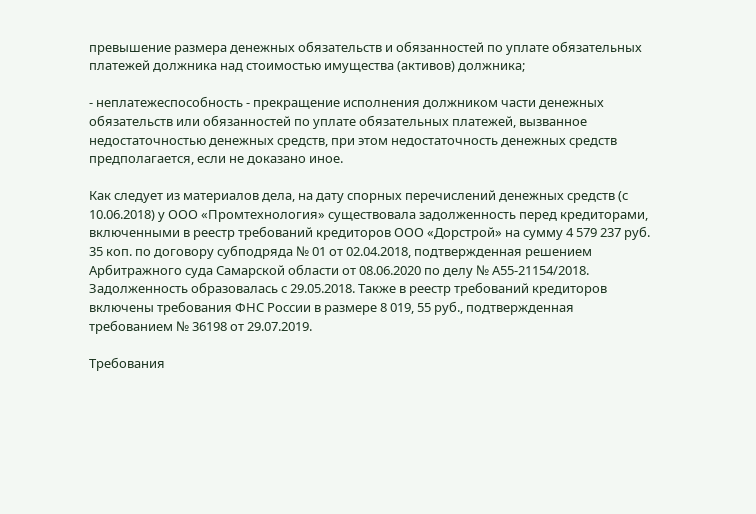превышение размера денежных обязательств и обязанностей по уплате обязательных платежей должника над стоимостью имущества (активов) должника;

- неплатежеспособность - прекращение исполнения должником части денежных обязательств или обязанностей по уплате обязательных платежей, вызванное недостаточностью денежных средств, при этом недостаточность денежных средств предполагается, если не доказано иное.

Как следует из материалов дела, на дату спорных перечислений денежных средств (с 10.06.2018) у ООО «Промтехнология» существовала задолженность перед кредиторами, включенными в реестр требований кредиторов ООО «Дорстрой» на сумму 4 579 237 руб. 35 коп. по договору субподряда № 01 от 02.04.2018, подтвержденная решением Арбитражного суда Самарской области от 08.06.2020 по делу № А55-21154/2018. Задолженность образовалась с 29.05.2018. Также в реестр требований кредиторов включены требования ФНС России в размере 8 019, 55 руб., подтвержденная требованием № 36198 от 29.07.2019.

Требования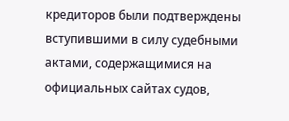кредиторов были подтверждены вступившими в силу судебными актами, содержащимися на официальных сайтах судов,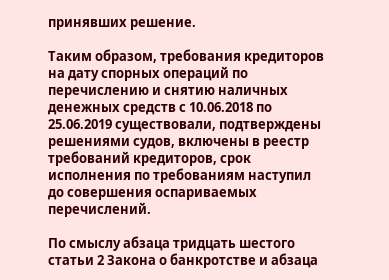принявших решение.

Таким образом, требования кредиторов на дату спорных операций по перечислению и снятию наличных денежных средств с 10.06.2018 по 25.06.2019 существовали, подтверждены решениями судов, включены в реестр требований кредиторов, срок исполнения по требованиям наступил до совершения оспариваемых перечислений.

По смыслу абзаца тридцать шестого статьи 2 Закона о банкротстве и абзаца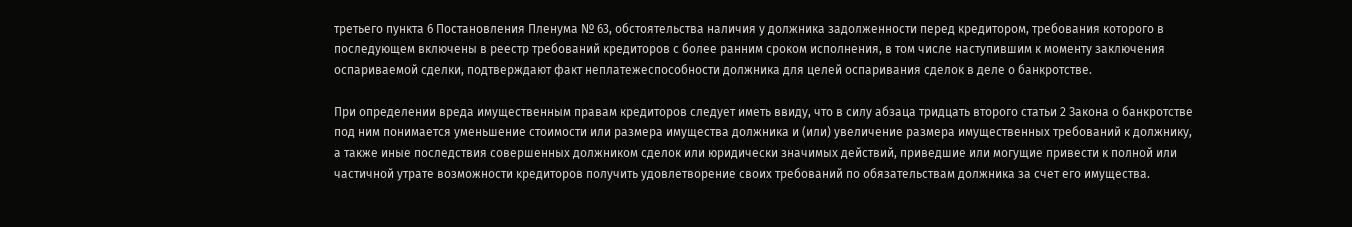третьего пункта 6 Постановления Пленума № 63, обстоятельства наличия у должника задолженности перед кредитором, требования которого в последующем включены в реестр требований кредиторов с более ранним сроком исполнения, в том числе наступившим к моменту заключения оспариваемой сделки, подтверждают факт неплатежеспособности должника для целей оспаривания сделок в деле о банкротстве.

При определении вреда имущественным правам кредиторов следует иметь ввиду, что в силу абзаца тридцать второго статьи 2 Закона о банкротстве под ним понимается уменьшение стоимости или размера имущества должника и (или) увеличение размера имущественных требований к должнику, а также иные последствия совершенных должником сделок или юридически значимых действий, приведшие или могущие привести к полной или частичной утрате возможности кредиторов получить удовлетворение своих требований по обязательствам должника за счет его имущества.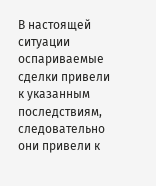В настоящей ситуации оспариваемые сделки привели к указанным последствиям, следовательно они привели к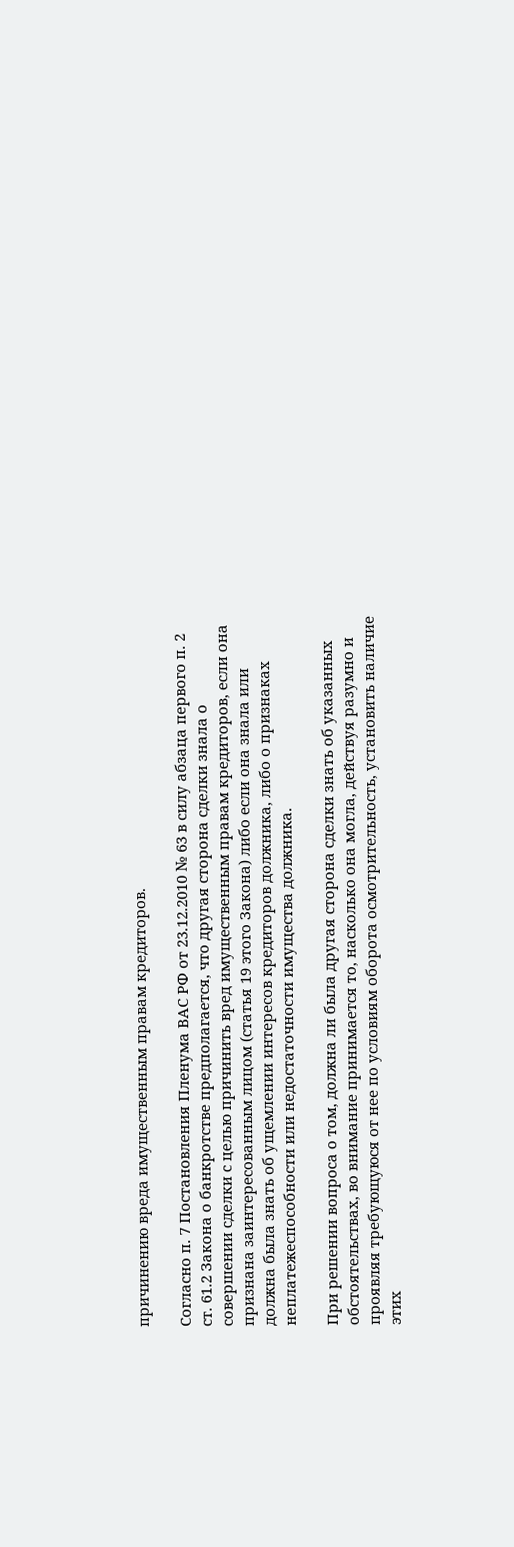причинению вреда имущественным правам кредиторов.

Согласно п. 7 Постановления Пленума ВАС РФ от 23.12.2010 № 63 в силу абзаца первого п. 2 ст. 61.2 Закона о банкротстве предполагается, что другая сторона сделки знала о совершении сделки с целью причинить вред имущественным правам кредиторов, если она признана заинтересованным лицом (статья 19 этого Закона) либо если она знала или должна была знать об ущемлении интересов кредиторов должника, либо о признаках неплатежеспособности или недостаточности имущества должника.

При решении вопроса о том, должна ли была другая сторона сделки знать об указанных обстоятельствах, во внимание принимается то, насколько она могла, действуя разумно и проявляя требующуюся от нее по условиям оборота осмотрительность, установить наличие этих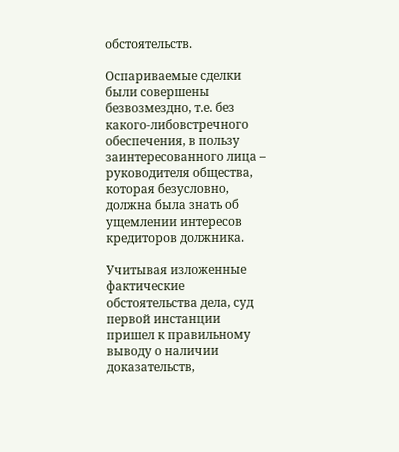обстоятельств.

Оспариваемые сделки были совершены безвозмездно, т.е. без какого-либовстречного обеспечения, в пользу заинтересованного лица – руководителя общества, которая безусловно, должна была знать об ущемлении интересов кредиторов должника.

Учитывая изложенные фактические обстоятельства дела, суд первой инстанции пришел к правильному выводу о наличии доказательств,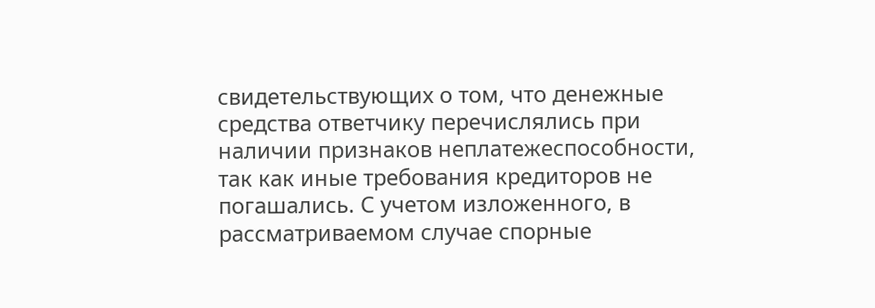свидетельствующих о том, что денежные средства ответчику перечислялись при наличии признаков неплатежеспособности, так как иные требования кредиторов не погашались. С учетом изложенного, в рассматриваемом случае спорные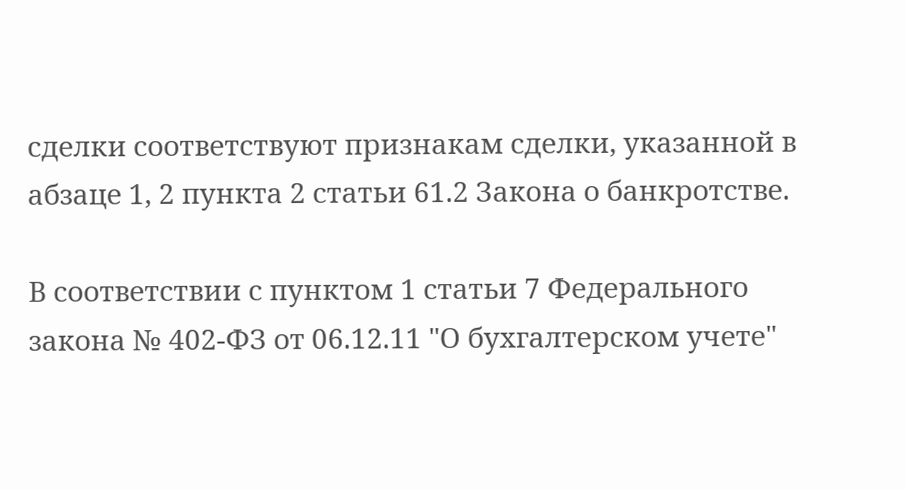сделки соответствуют признакам сделки, указанной в абзаце 1, 2 пункта 2 статьи 61.2 Закона о банкротстве.

В соответствии с пунктом 1 статьи 7 Федерального закона № 402-ФЗ от 06.12.11 "О бухгалтерском учете"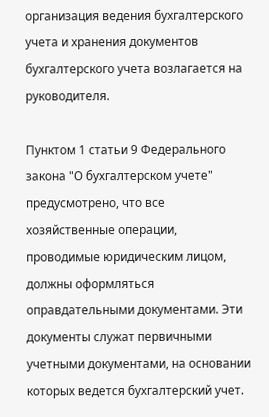организация ведения бухгалтерского учета и хранения документов бухгалтерского учета возлагается на руководителя.

Пунктом 1 статьи 9 Федерального закона "О бухгалтерском учете" предусмотрено, что все хозяйственные операции, проводимые юридическим лицом, должны оформляться оправдательными документами. Эти документы служат первичными учетными документами, на основании которых ведется бухгалтерский учет.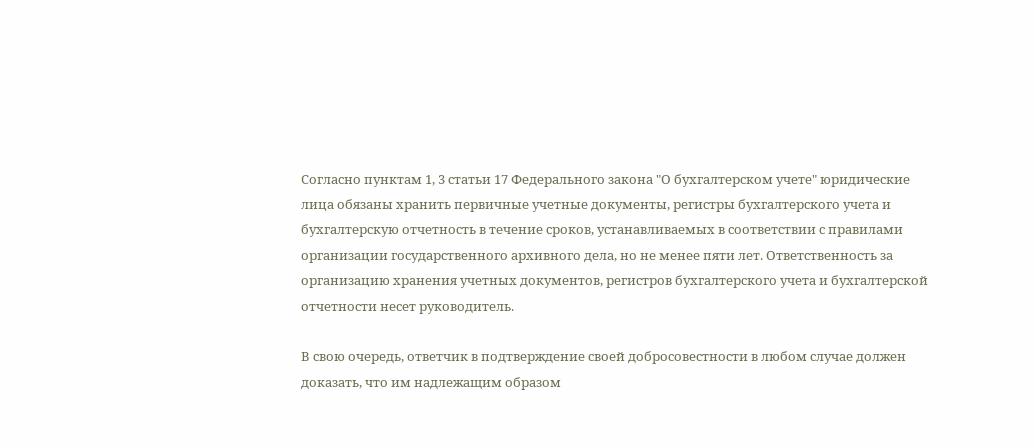Согласно пунктам 1, 3 статьи 17 Федерального закона "О бухгалтерском учете" юридические лица обязаны хранить первичные учетные документы, регистры бухгалтерского учета и бухгалтерскую отчетность в течение сроков, устанавливаемых в соответствии с правилами организации государственного архивного дела, но не менее пяти лет. Ответственность за организацию хранения учетных документов, регистров бухгалтерского учета и бухгалтерской отчетности несет руководитель.

В свою очередь, ответчик в подтверждение своей добросовестности в любом случае должен доказать, что им надлежащим образом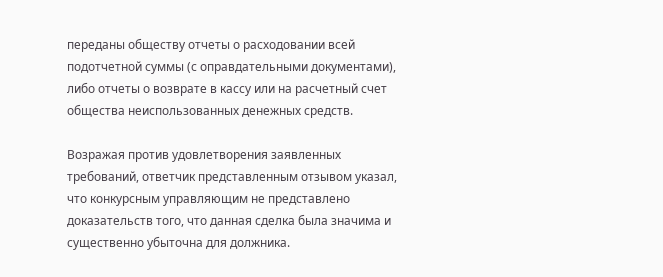переданы обществу отчеты о расходовании всей подотчетной суммы (с оправдательными документами), либо отчеты о возврате в кассу или на расчетный счет общества неиспользованных денежных средств.

Возражая против удовлетворения заявленных требований, ответчик представленным отзывом указал, что конкурсным управляющим не представлено доказательств того, что данная сделка была значима и существенно убыточна для должника.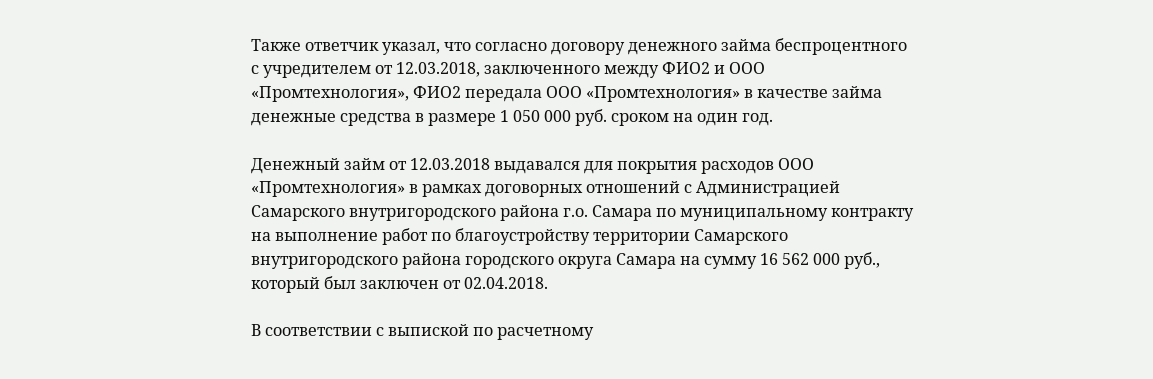Также ответчик указал, что согласно договору денежного займа беспроцентного с учредителем от 12.03.2018, заключенного между ФИО2 и ООО «Промтехнология», ФИО2 передала ООО «Промтехнология» в качестве займа денежные средства в размере 1 050 000 руб. сроком на один год.

Денежный займ от 12.03.2018 выдавался для покрытия расходов ООО «Промтехнология» в рамках договорных отношений с Администрацией Самарского внутригородского района г.о. Самара по муниципальному контракту на выполнение работ по благоустройству территории Самарского внутригородского района городского округа Самара на сумму 16 562 000 руб., который был заключен от 02.04.2018.

В соответствии с выпиской по расчетному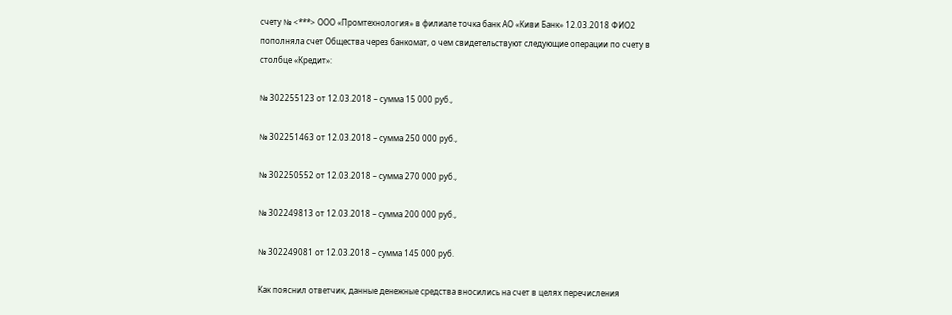счету № <***> ООО «Промтехнология» в филиале точка банк АО «Киви Банк» 12.03.2018 ФИО2 пополняла счет Общества через банкомат, о чем свидетельствуют следующие операции по счету в столбце «Кредит»:

№ 302255123 от 12.03.2018 – сумма 15 000 руб.,

№ 302251463 от 12.03.2018 – сумма 250 000 руб.,

№ 302250552 от 12.03.2018 – сумма 270 000 руб.,

№ 302249813 от 12.03.2018 – сумма 200 000 руб.,

№ 302249081 от 12.03.2018 – сумма 145 000 руб.

Как пояснил ответчик, данные денежные средства вносились на счет в целях перечисления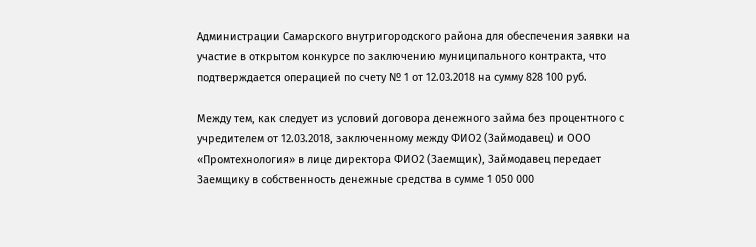Администрации Самарского внутригородского района для обеспечения заявки на участие в открытом конкурсе по заключению муниципального контракта, что подтверждается операцией по счету № 1 от 12.03.2018 на сумму 828 100 руб.

Между тем, как следует из условий договора денежного займа без процентного с учредителем от 12.03.2018, заключенному между ФИО2 (Займодавец) и ООО «Промтехнология» в лице директора ФИО2 (Заемщик), Займодавец передает Заемщику в собственность денежные средства в сумме 1 050 000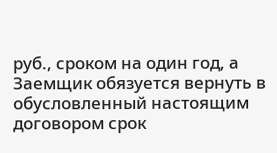руб., сроком на один год, а Заемщик обязуется вернуть в обусловленный настоящим договором срок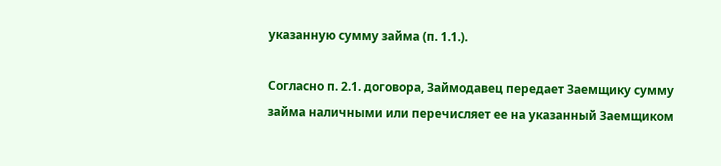указанную сумму займа (п. 1.1.).

Согласно п. 2.1. договора, Займодавец передает Заемщику сумму займа наличными или перечисляет ее на указанный Заемщиком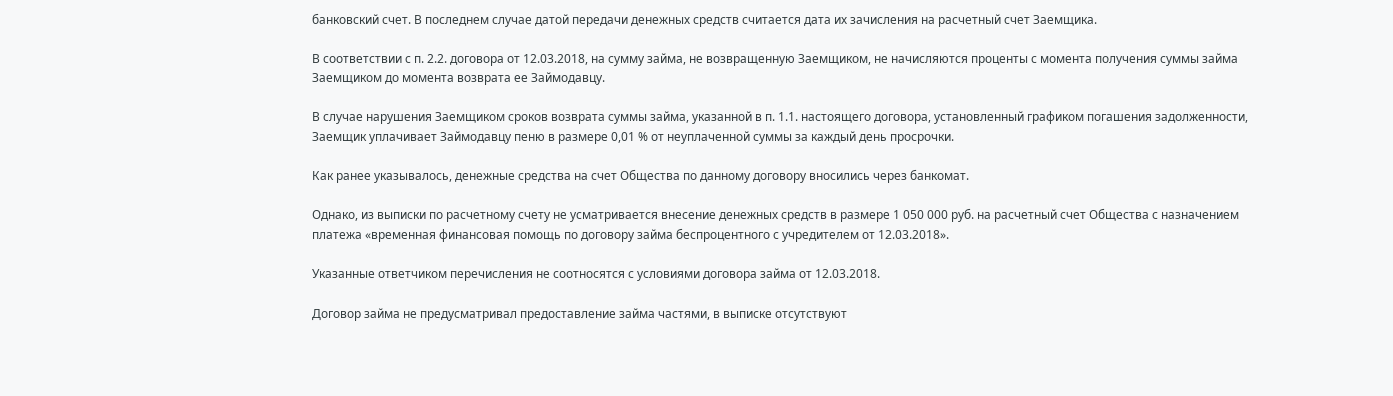банковский счет. В последнем случае датой передачи денежных средств считается дата их зачисления на расчетный счет Заемщика.

В соответствии с п. 2.2. договора от 12.03.2018, на сумму займа, не возвращенную Заемщиком, не начисляются проценты с момента получения суммы займа Заемщиком до момента возврата ее Займодавцу.

В случае нарушения Заемщиком сроков возврата суммы займа, указанной в п. 1.1. настоящего договора, установленный графиком погашения задолженности, Заемщик уплачивает Займодавцу пеню в размере 0,01 % от неуплаченной суммы за каждый день просрочки.

Как ранее указывалось, денежные средства на счет Общества по данному договору вносились через банкомат.

Однако, из выписки по расчетному счету не усматривается внесение денежных средств в размере 1 050 000 руб. на расчетный счет Общества с назначением платежа «временная финансовая помощь по договору займа беспроцентного с учредителем от 12.03.2018».

Указанные ответчиком перечисления не соотносятся с условиями договора займа от 12.03.2018.

Договор займа не предусматривал предоставление займа частями, в выписке отсутствуют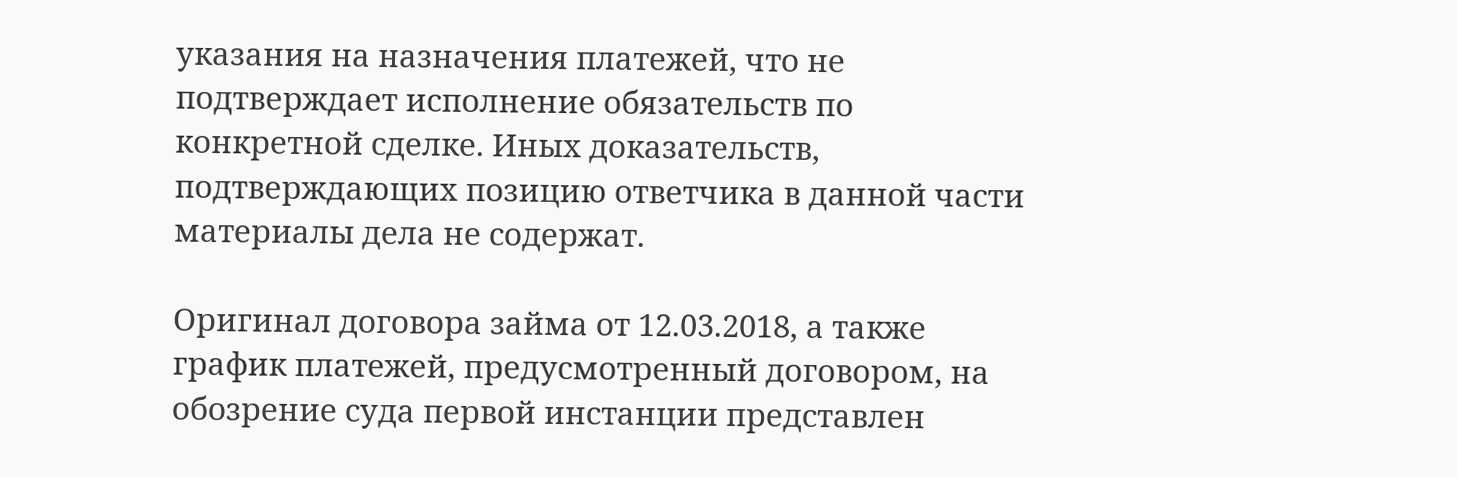указания на назначения платежей, что не подтверждает исполнение обязательств по конкретной сделке. Иных доказательств, подтверждающих позицию ответчика в данной части материалы дела не содержат.

Оригинал договора займа от 12.03.2018, а также график платежей, предусмотренный договором, на обозрение суда первой инстанции представлен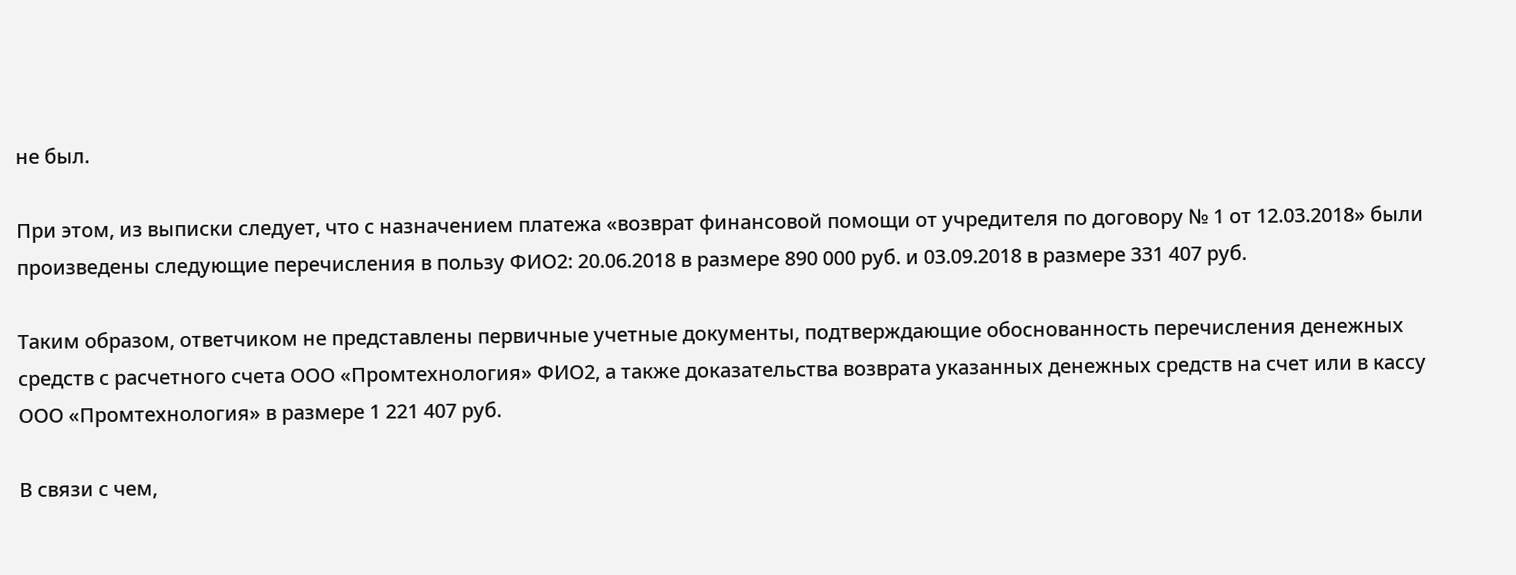не был.

При этом, из выписки следует, что с назначением платежа «возврат финансовой помощи от учредителя по договору № 1 от 12.03.2018» были произведены следующие перечисления в пользу ФИО2: 20.06.2018 в размере 890 000 руб. и 03.09.2018 в размере 331 407 руб.

Таким образом, ответчиком не представлены первичные учетные документы, подтверждающие обоснованность перечисления денежных средств с расчетного счета ООО «Промтехнология» ФИО2, а также доказательства возврата указанных денежных средств на счет или в кассу ООО «Промтехнология» в размере 1 221 407 руб.

В связи с чем,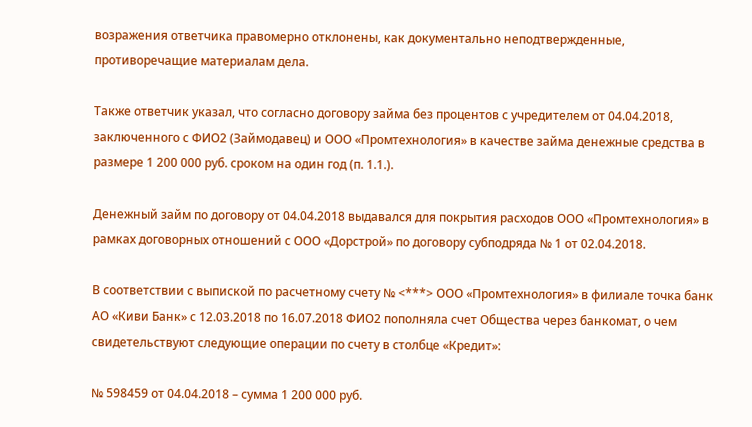возражения ответчика правомерно отклонены, как документально неподтвержденные, противоречащие материалам дела.

Также ответчик указал, что согласно договору займа без процентов с учредителем от 04.04.2018, заключенного с ФИО2 (Займодавец) и ООО «Промтехнология» в качестве займа денежные средства в размере 1 200 000 руб. сроком на один год (п. 1.1.).

Денежный займ по договору от 04.04.2018 выдавался для покрытия расходов ООО «Промтехнология» в рамках договорных отношений с ООО «Дорстрой» по договору субподряда № 1 от 02.04.2018.

В соответствии с выпиской по расчетному счету № <***> ООО «Промтехнология» в филиале точка банк АО «Киви Банк» с 12.03.2018 по 16.07.2018 ФИО2 пополняла счет Общества через банкомат, о чем свидетельствуют следующие операции по счету в столбце «Кредит»:

№ 598459 от 04.04.2018 – сумма 1 200 000 руб.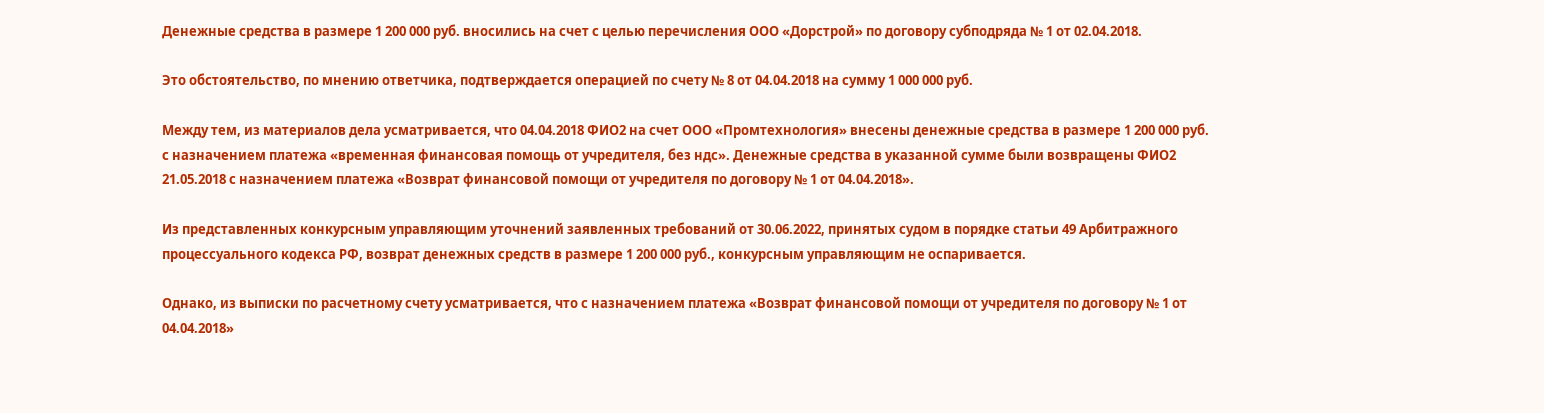Денежные средства в размере 1 200 000 руб. вносились на счет с целью перечисления ООО «Дорстрой» по договору субподряда № 1 от 02.04.2018.

Это обстоятельство, по мнению ответчика, подтверждается операцией по счету № 8 от 04.04.2018 на сумму 1 000 000 руб.

Между тем, из материалов дела усматривается, что 04.04.2018 ФИО2 на счет ООО «Промтехнология» внесены денежные средства в размере 1 200 000 руб. с назначением платежа «временная финансовая помощь от учредителя, без ндс». Денежные средства в указанной сумме были возвращены ФИО2 21.05.2018 с назначением платежа «Возврат финансовой помощи от учредителя по договору № 1 от 04.04.2018».

Из представленных конкурсным управляющим уточнений заявленных требований от 30.06.2022, принятых судом в порядке статьи 49 Арбитражного процессуального кодекса РФ, возврат денежных средств в размере 1 200 000 руб., конкурсным управляющим не оспаривается.

Однако, из выписки по расчетному счету усматривается, что с назначением платежа «Возврат финансовой помощи от учредителя по договору № 1 от 04.04.2018»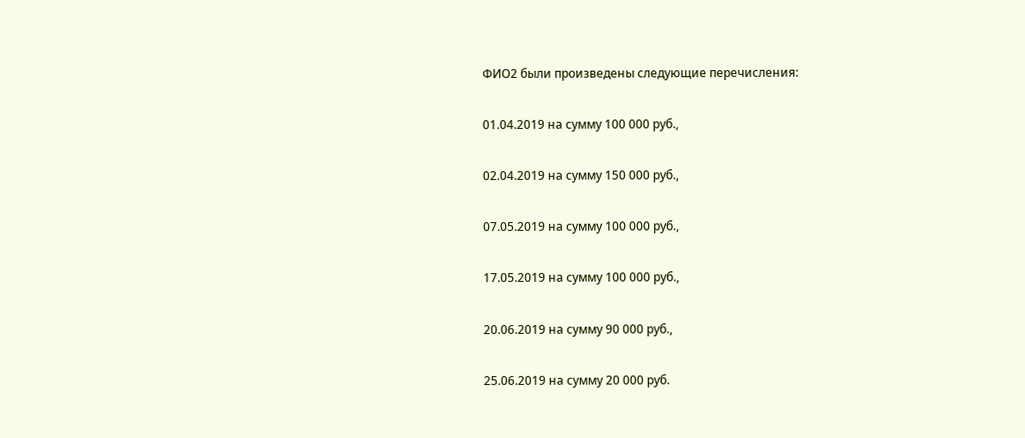ФИО2 были произведены следующие перечисления:

01.04.2019 на сумму 100 000 руб.,

02.04.2019 на сумму 150 000 руб.,

07.05.2019 на сумму 100 000 руб.,

17.05.2019 на сумму 100 000 руб.,

20.06.2019 на сумму 90 000 руб.,

25.06.2019 на сумму 20 000 руб.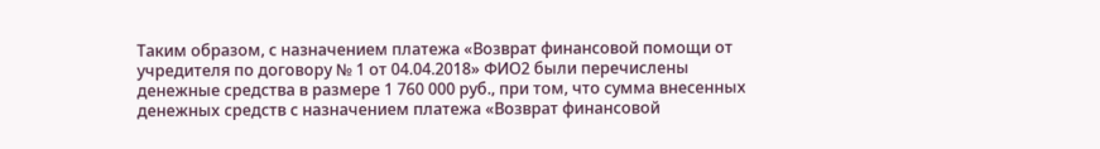Таким образом, с назначением платежа «Возврат финансовой помощи от учредителя по договору № 1 от 04.04.2018» ФИО2 были перечислены денежные средства в размере 1 760 000 руб., при том, что сумма внесенных денежных средств с назначением платежа «Возврат финансовой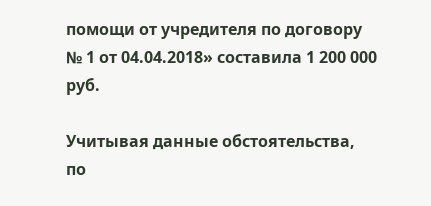помощи от учредителя по договору № 1 от 04.04.2018» составила 1 200 000 руб.

Учитывая данные обстоятельства, по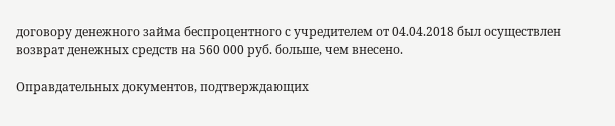договору денежного займа беспроцентного с учредителем от 04.04.2018 был осуществлен возврат денежных средств на 560 000 руб. больше, чем внесено.

Оправдательных документов, подтверждающих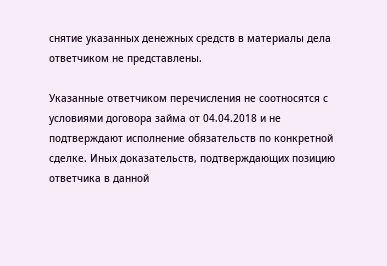снятие указанных денежных средств в материалы дела ответчиком не представлены.

Указанные ответчиком перечисления не соотносятся с условиями договора займа от 04.04.2018 и не подтверждают исполнение обязательств по конкретной сделке. Иных доказательств, подтверждающих позицию ответчика в данной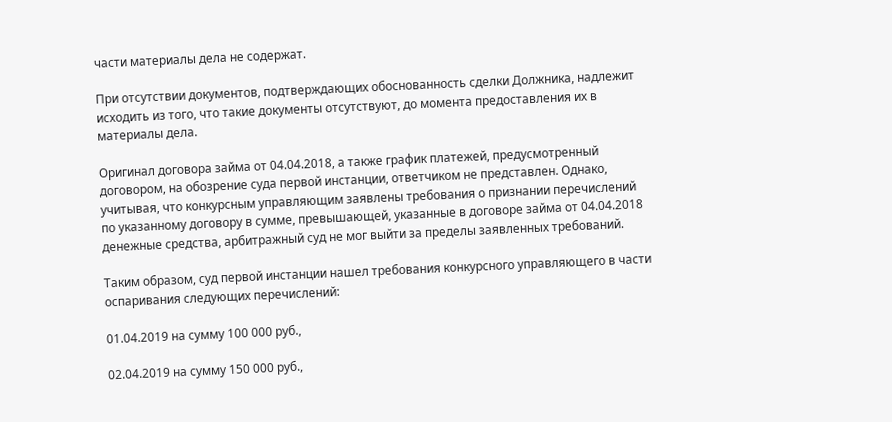части материалы дела не содержат.

При отсутствии документов, подтверждающих обоснованность сделки Должника, надлежит исходить из того, что такие документы отсутствуют, до момента предоставления их в материалы дела.

Оригинал договора займа от 04.04.2018, а также график платежей, предусмотренный договором, на обозрение суда первой инстанции, ответчиком не представлен. Однако, учитывая, что конкурсным управляющим заявлены требования о признании перечислений по указанному договору в сумме, превышающей, указанные в договоре займа от 04.04.2018 денежные средства, арбитражный суд не мог выйти за пределы заявленных требований.

Таким образом, суд первой инстанции нашел требования конкурсного управляющего в части оспаривания следующих перечислений:

01.04.2019 на сумму 100 000 руб.,

02.04.2019 на сумму 150 000 руб.,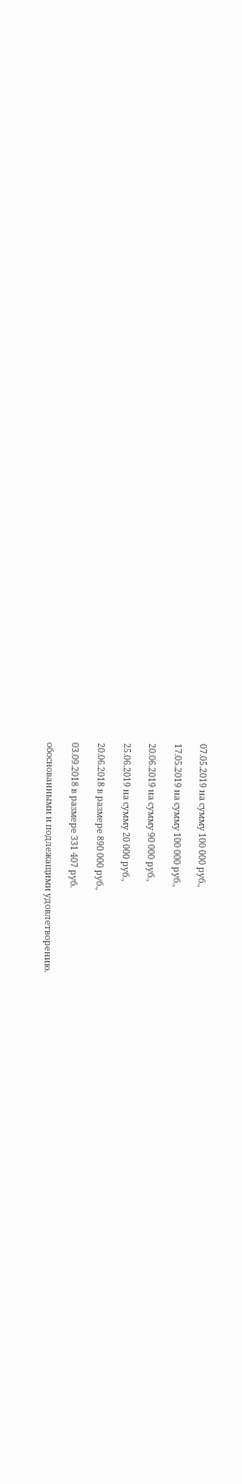07.05.2019 на сумму 100 000 руб.,

17.05.2019 на сумму 100 000 руб.,

20.06.2019 на сумму 90 000 руб.,

25.06.2019 на сумму 20 000 руб.,

20.06.2018 в размере 890 000 руб.,

03.09.2018 в размере 331 407 руб.

обоснованными и подлежащими удовлетворению.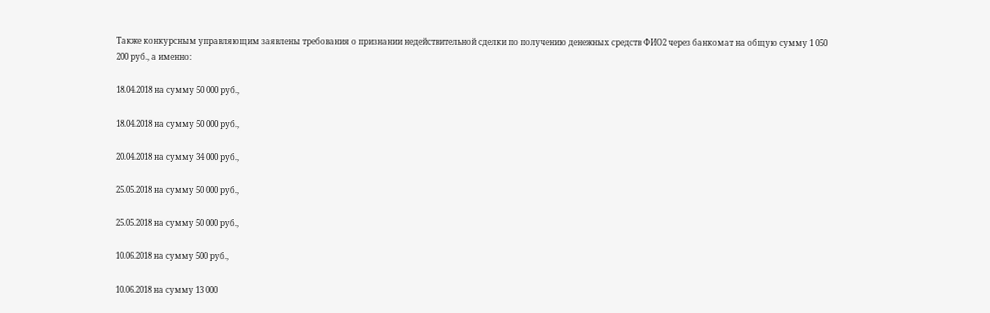Также конкурсным управляющим заявлены требования о признании недействительной сделки по получению денежных средств ФИО2 через банкомат на общую сумму 1 050 200 руб., а именно:

18.04.2018 на сумму 50 000 руб.,

18.04.2018 на сумму 50 000 руб.,

20.04.2018 на сумму 34 000 руб.,

25.05.2018 на сумму 50 000 руб.,

25.05.2018 на сумму 50 000 руб.,

10.06.2018 на сумму 500 руб.,

10.06.2018 на сумму 13 000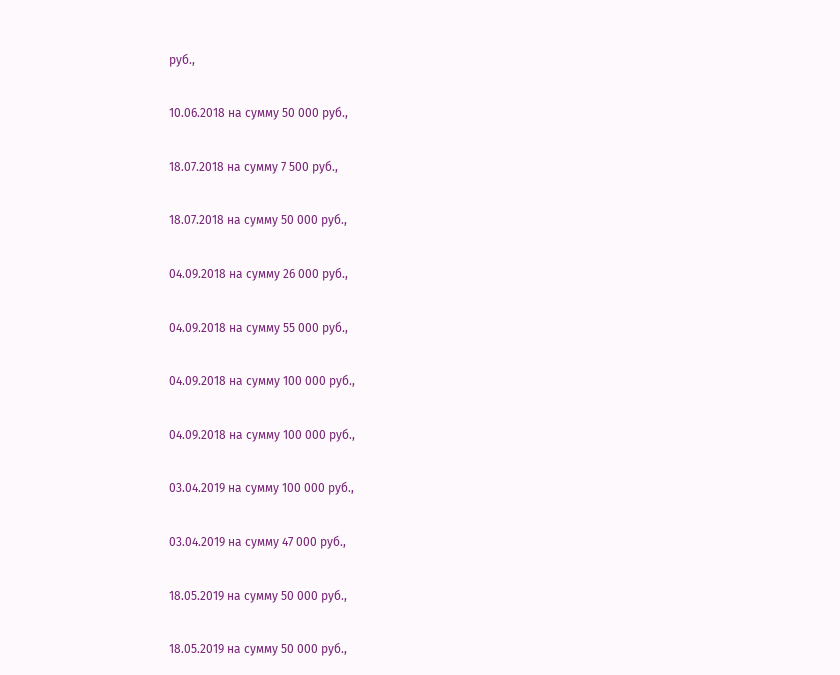руб.,

10.06.2018 на сумму 50 000 руб.,

18.07.2018 на сумму 7 500 руб.,

18.07.2018 на сумму 50 000 руб.,

04.09.2018 на сумму 26 000 руб.,

04.09.2018 на сумму 55 000 руб.,

04.09.2018 на сумму 100 000 руб.,

04.09.2018 на сумму 100 000 руб.,

03.04.2019 на сумму 100 000 руб.,

03.04.2019 на сумму 47 000 руб.,

18.05.2019 на сумму 50 000 руб.,

18.05.2019 на сумму 50 000 руб.,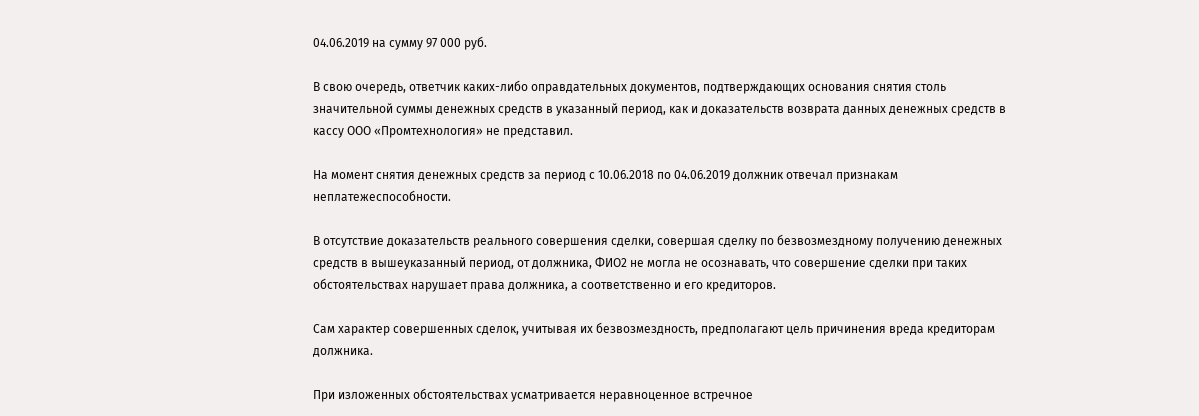04.06.2019 на сумму 97 000 руб.

В свою очередь, ответчик каких-либо оправдательных документов, подтверждающих основания снятия столь значительной суммы денежных средств в указанный период, как и доказательств возврата данных денежных средств в кассу ООО «Промтехнология» не представил.

На момент снятия денежных средств за период с 10.06.2018 по 04.06.2019 должник отвечал признакам неплатежеспособности.

В отсутствие доказательств реального совершения сделки, совершая сделку по безвозмездному получению денежных средств в вышеуказанный период, от должника, ФИО2 не могла не осознавать, что совершение сделки при таких обстоятельствах нарушает права должника, а соответственно и его кредиторов.

Сам характер совершенных сделок, учитывая их безвозмездность, предполагают цель причинения вреда кредиторам должника.

При изложенных обстоятельствах усматривается неравноценное встречное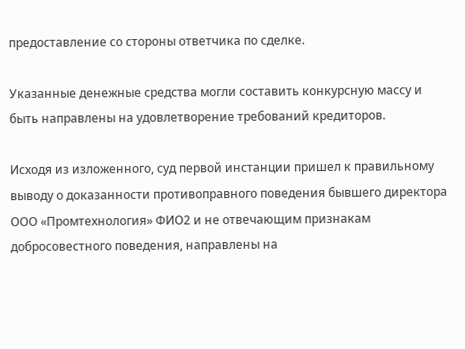предоставление со стороны ответчика по сделке.

Указанные денежные средства могли составить конкурсную массу и быть направлены на удовлетворение требований кредиторов.

Исходя из изложенного, суд первой инстанции пришел к правильному выводу о доказанности противоправного поведения бывшего директора ООО «Промтехнология» ФИО2 и не отвечающим признакам добросовестного поведения, направлены на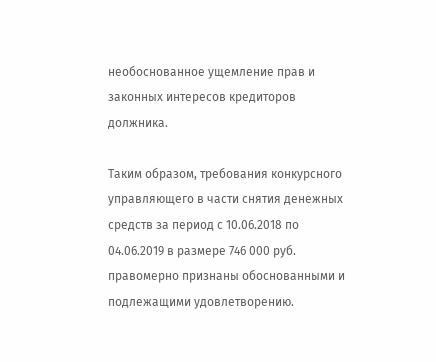необоснованное ущемление прав и законных интересов кредиторов должника.

Таким образом, требования конкурсного управляющего в части снятия денежных средств за период с 10.06.2018 по 04.06.2019 в размере 746 000 руб. правомерно признаны обоснованными и подлежащими удовлетворению.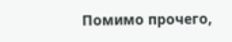Помимо прочего,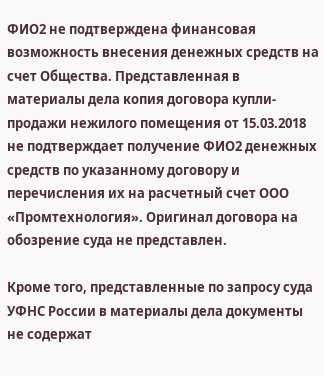ФИО2 не подтверждена финансовая возможность внесения денежных средств на счет Общества. Представленная в материалы дела копия договора купли-продажи нежилого помещения от 15.03.2018 не подтверждает получение ФИО2 денежных средств по указанному договору и перечисления их на расчетный счет ООО «Промтехнология». Оригинал договора на обозрение суда не представлен.

Кроме того, представленные по запросу суда УФНС России в материалы дела документы не содержат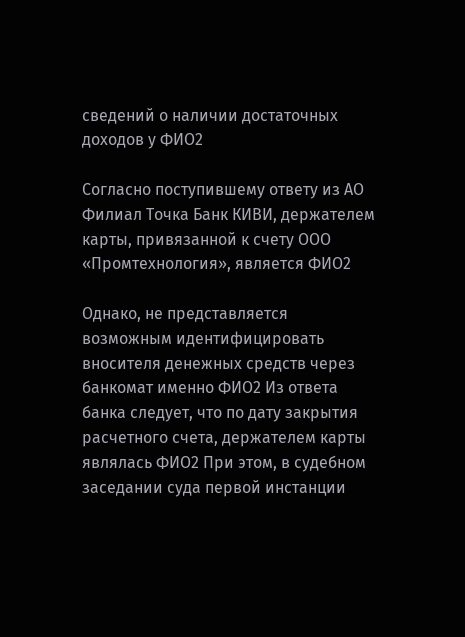сведений о наличии достаточных доходов у ФИО2

Согласно поступившему ответу из АО Филиал Точка Банк КИВИ, держателем карты, привязанной к счету ООО «Промтехнология», является ФИО2

Однако, не представляется возможным идентифицировать вносителя денежных средств через банкомат именно ФИО2 Из ответа банка следует, что по дату закрытия расчетного счета, держателем карты являлась ФИО2 При этом, в судебном заседании суда первой инстанции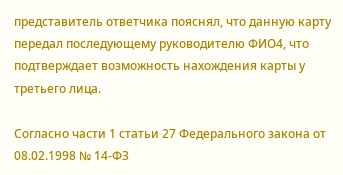представитель ответчика пояснял, что данную карту передал последующему руководителю ФИО4, что подтверждает возможность нахождения карты у третьего лица.

Согласно части 1 статьи 27 Федерального закона от 08.02.1998 № 14-ФЗ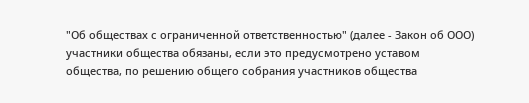"Об обществах с ограниченной ответственностью" (далее - Закон об ООО) участники общества обязаны, если это предусмотрено уставом общества, по решению общего собрания участников общества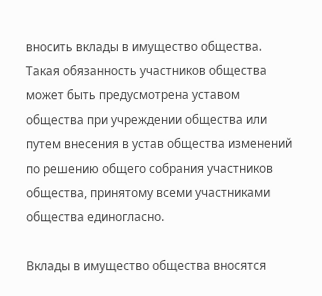вносить вклады в имущество общества. Такая обязанность участников общества может быть предусмотрена уставом общества при учреждении общества или путем внесения в устав общества изменений по решению общего собрания участников общества, принятому всеми участниками общества единогласно.

Вклады в имущество общества вносятся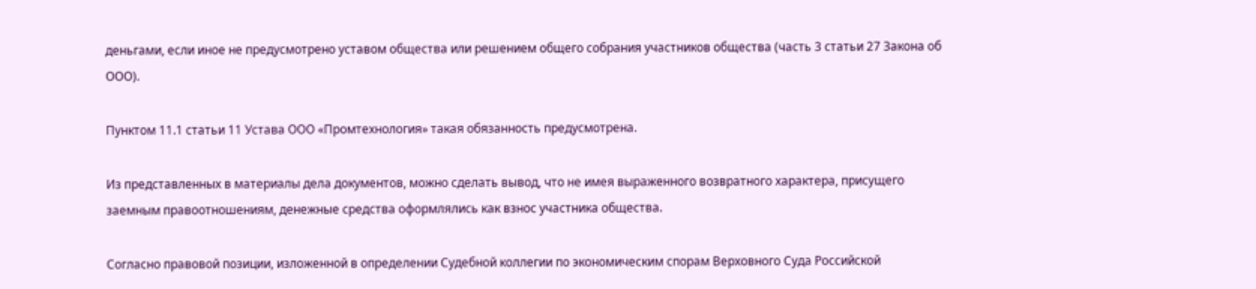деньгами, если иное не предусмотрено уставом общества или решением общего собрания участников общества (часть 3 статьи 27 Закона об ООО).

Пунктом 11.1 статьи 11 Устава ООО «Промтехнология» такая обязанность предусмотрена.

Из представленных в материалы дела документов, можно сделать вывод, что не имея выраженного возвратного характера, присущего заемным правоотношениям, денежные средства оформлялись как взнос участника общества.

Согласно правовой позиции, изложенной в определении Судебной коллегии по экономическим спорам Верховного Суда Российской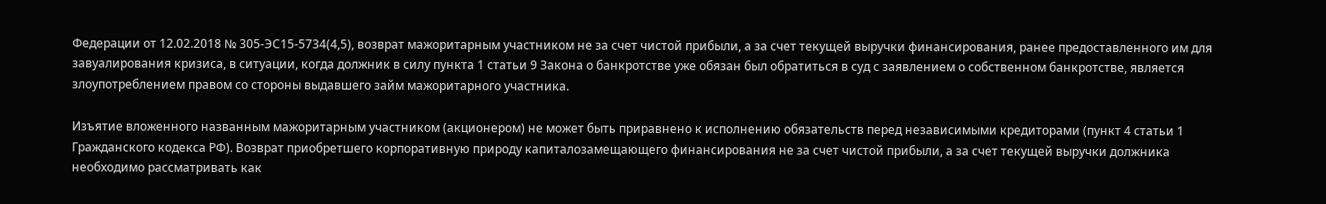Федерации от 12.02.2018 № 305-ЭС15-5734(4,5), возврат мажоритарным участником не за счет чистой прибыли, а за счет текущей выручки финансирования, ранее предоставленного им для завуалирования кризиса, в ситуации, когда должник в силу пункта 1 статьи 9 Закона о банкротстве уже обязан был обратиться в суд с заявлением о собственном банкротстве, является злоупотреблением правом со стороны выдавшего займ мажоритарного участника.

Изъятие вложенного названным мажоритарным участником (акционером) не может быть приравнено к исполнению обязательств перед независимыми кредиторами (пункт 4 статьи 1 Гражданского кодекса РФ). Возврат приобретшего корпоративную природу капиталозамещающего финансирования не за счет чистой прибыли, а за счет текущей выручки должника необходимо рассматривать как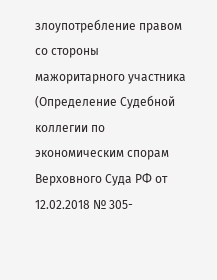злоупотребление правом со стороны мажоритарного участника (Определение Судебной коллегии по экономическим спорам Верховного Суда РФ от 12.02.2018 № 305-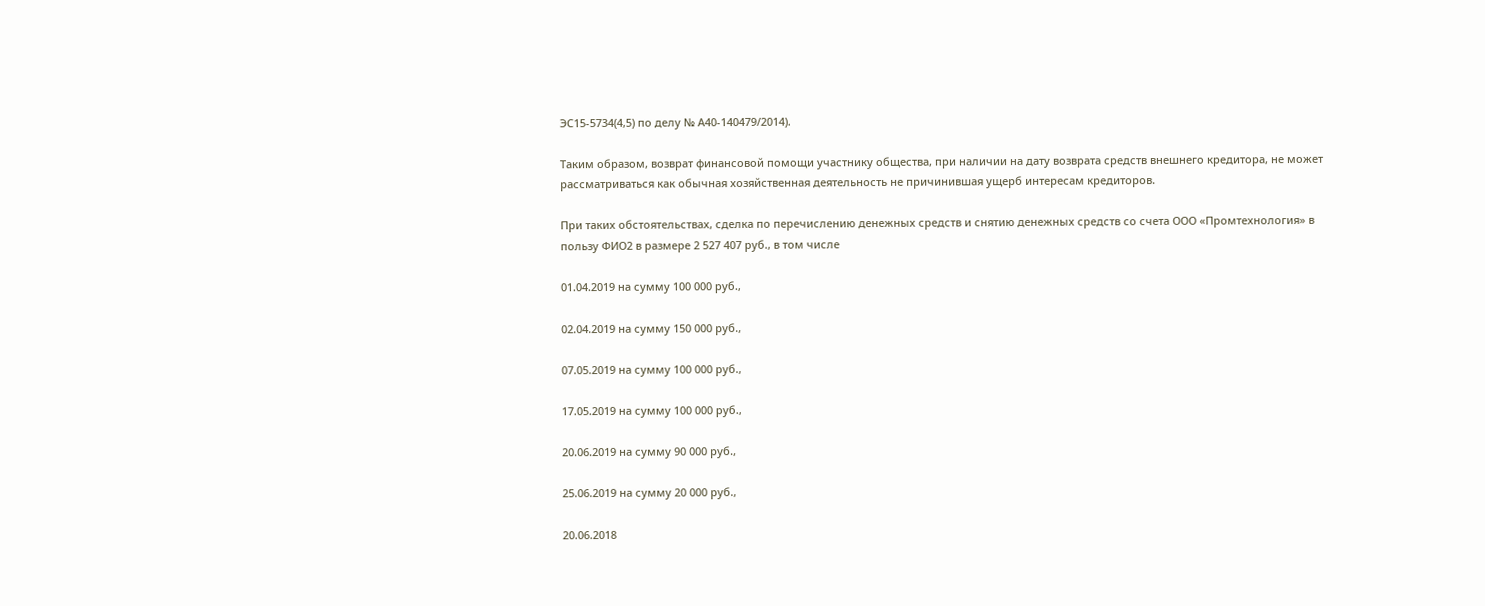ЭС15-5734(4,5) по делу № А40-140479/2014).

Таким образом, возврат финансовой помощи участнику общества, при наличии на дату возврата средств внешнего кредитора, не может рассматриваться как обычная хозяйственная деятельность не причинившая ущерб интересам кредиторов.

При таких обстоятельствах, сделка по перечислению денежных средств и снятию денежных средств со счета ООО «Промтехнология» в пользу ФИО2 в размере 2 527 407 руб., в том числе

01.04.2019 на сумму 100 000 руб.,

02.04.2019 на сумму 150 000 руб.,

07.05.2019 на сумму 100 000 руб.,

17.05.2019 на сумму 100 000 руб.,

20.06.2019 на сумму 90 000 руб.,

25.06.2019 на сумму 20 000 руб.,

20.06.2018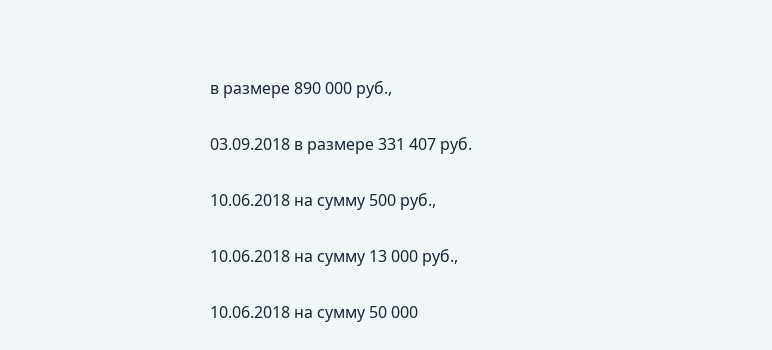в размере 890 000 руб.,

03.09.2018 в размере 331 407 руб.

10.06.2018 на сумму 500 руб.,

10.06.2018 на сумму 13 000 руб.,

10.06.2018 на сумму 50 000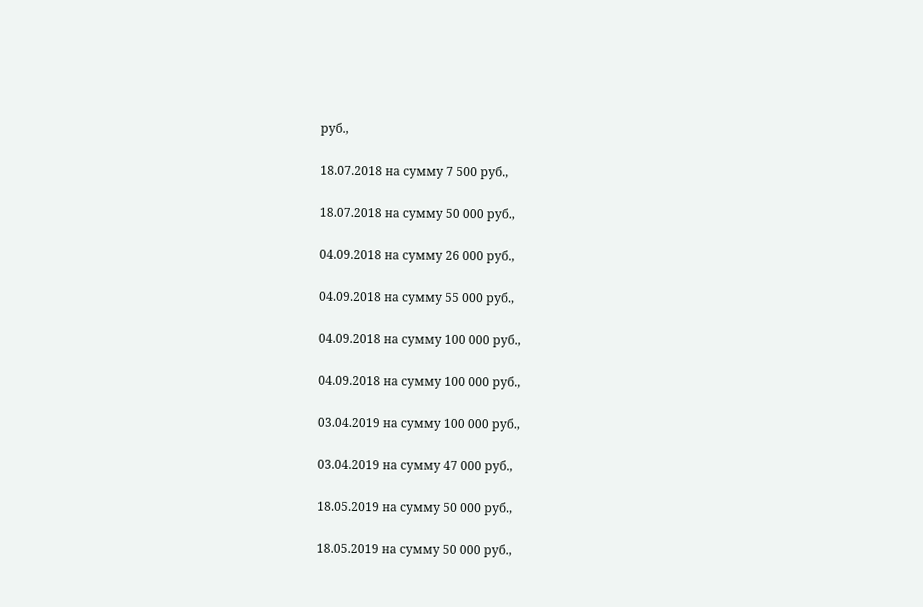руб.,

18.07.2018 на сумму 7 500 руб.,

18.07.2018 на сумму 50 000 руб.,

04.09.2018 на сумму 26 000 руб.,

04.09.2018 на сумму 55 000 руб.,

04.09.2018 на сумму 100 000 руб.,

04.09.2018 на сумму 100 000 руб.,

03.04.2019 на сумму 100 000 руб.,

03.04.2019 на сумму 47 000 руб.,

18.05.2019 на сумму 50 000 руб.,

18.05.2019 на сумму 50 000 руб.,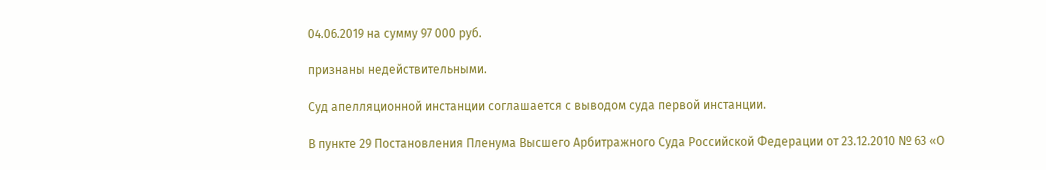04.06.2019 на сумму 97 000 руб.

признаны недействительными.

Суд апелляционной инстанции соглашается с выводом суда первой инстанции.

В пункте 29 Постановления Пленума Высшего Арбитражного Суда Российской Федерации от 23.12.2010 № 63 «О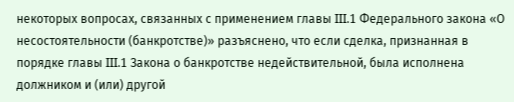некоторых вопросах, связанных с применением главы III.1 Федерального закона «О несостоятельности (банкротстве)» разъяснено, что если сделка, признанная в порядке главы III.1 Закона о банкротстве недействительной, была исполнена должником и (или) другой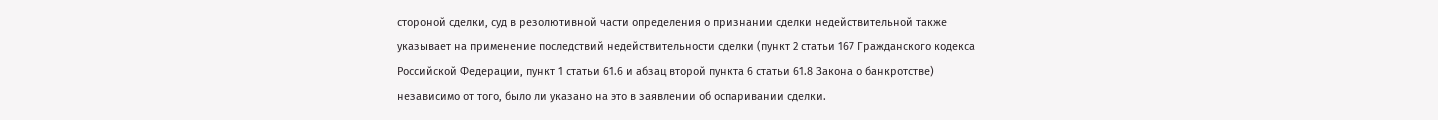стороной сделки, суд в резолютивной части определения о признании сделки недействительной также указывает на применение последствий недействительности сделки (пункт 2 статьи 167 Гражданского кодекса Российской Федерации, пункт 1 статьи 61.6 и абзац второй пункта 6 статьи 61.8 Закона о банкротстве) независимо от того, было ли указано на это в заявлении об оспаривании сделки.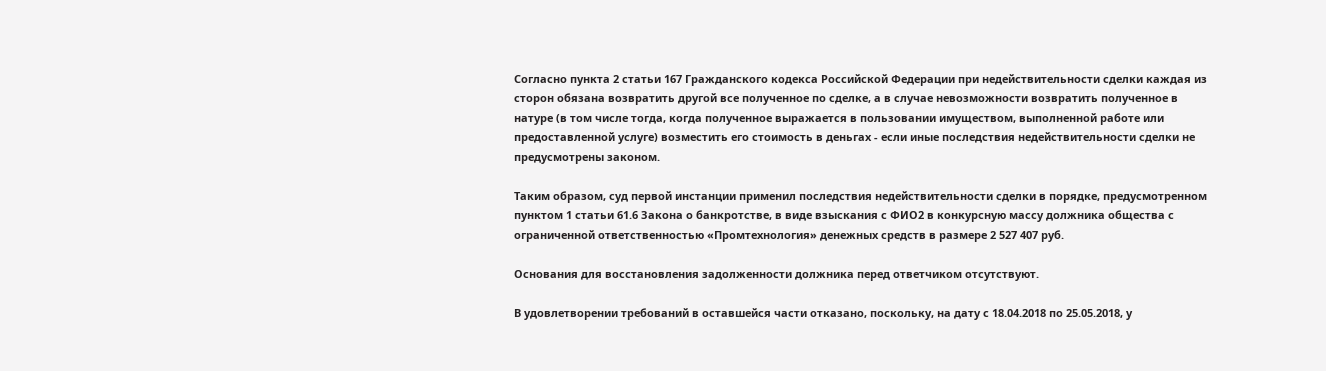Согласно пункта 2 статьи 167 Гражданского кодекса Российской Федерации при недействительности сделки каждая из сторон обязана возвратить другой все полученное по сделке, а в случае невозможности возвратить полученное в натуре (в том числе тогда, когда полученное выражается в пользовании имуществом, выполненной работе или предоставленной услуге) возместить его стоимость в деньгах - если иные последствия недействительности сделки не предусмотрены законом.

Таким образом, суд первой инстанции применил последствия недействительности сделки в порядке, предусмотренном пунктом 1 статьи 61.6 Закона о банкротстве, в виде взыскания с ФИО2 в конкурсную массу должника общества с ограниченной ответственностью «Промтехнология» денежных средств в размере 2 527 407 руб.

Основания для восстановления задолженности должника перед ответчиком отсутствуют.

В удовлетворении требований в оставшейся части отказано, поскольку, на дату с 18.04.2018 по 25.05.2018, у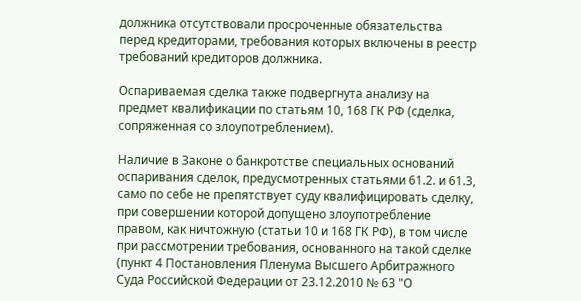должника отсутствовали просроченные обязательства перед кредиторами, требования которых включены в реестр требований кредиторов должника.

Оспариваемая сделка также подвергнута анализу на предмет квалификации по статьям 10, 168 ГК РФ (сделка, сопряженная со злоупотреблением).

Наличие в Законе о банкротстве специальных оснований оспаривания сделок, предусмотренных статьями 61.2. и 61.3, само по себе не препятствует суду квалифицировать сделку, при совершении которой допущено злоупотребление правом, как ничтожную (статьи 10 и 168 ГК РФ), в том числе при рассмотрении требования, основанного на такой сделке (пункт 4 Постановления Пленума Высшего Арбитражного Суда Российской Федерации от 23.12.2010 № 63 "О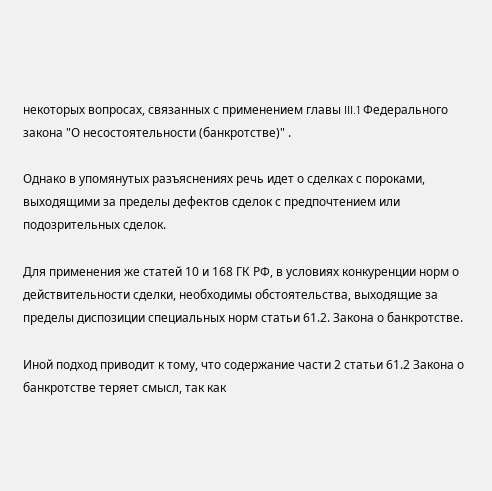некоторых вопросах, связанных с применением главы III.1 Федерального закона "О несостоятельности (банкротстве)" .

Однако в упомянутых разъяснениях речь идет о сделках с пороками, выходящими за пределы дефектов сделок с предпочтением или подозрительных сделок.

Для применения же статей 10 и 168 ГК РФ, в условиях конкуренции норм о действительности сделки, необходимы обстоятельства, выходящие за пределы диспозиции специальных норм статьи 61.2. Закона о банкротстве.

Иной подход приводит к тому, что содержание части 2 статьи 61.2 Закона о банкротстве теряет смысл, так как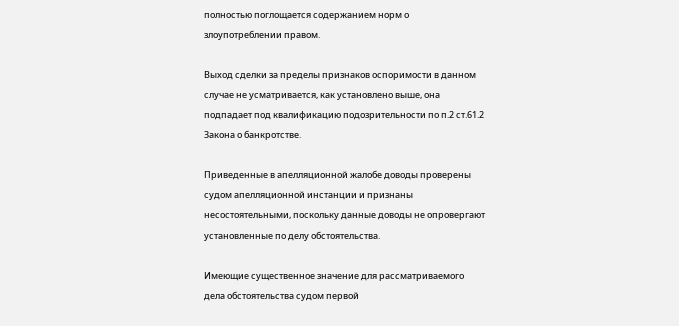полностью поглощается содержанием норм о злоупотреблении правом.

Выход сделки за пределы признаков оспоримости в данном случае не усматривается, как установлено выше, она подпадает под квалификацию подозрительности по п.2 ст.61.2 Закона о банкротстве.

Приведенные в апелляционной жалобе доводы проверены судом апелляционной инстанции и признаны несостоятельными, поскольку данные доводы не опровергают установленные по делу обстоятельства.

Имеющие существенное значение для рассматриваемого дела обстоятельства судом первой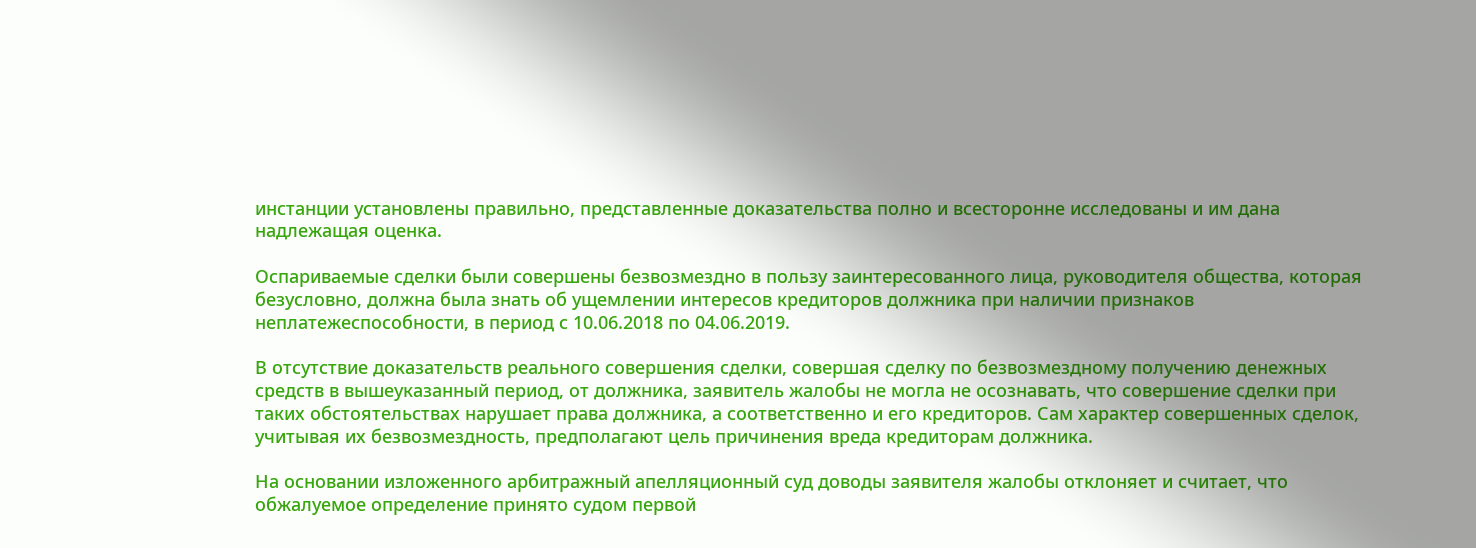инстанции установлены правильно, представленные доказательства полно и всесторонне исследованы и им дана надлежащая оценка.

Оспариваемые сделки были совершены безвозмездно в пользу заинтересованного лица, руководителя общества, которая безусловно, должна была знать об ущемлении интересов кредиторов должника при наличии признаков неплатежеспособности, в период с 10.06.2018 по 04.06.2019.

В отсутствие доказательств реального совершения сделки, совершая сделку по безвозмездному получению денежных средств в вышеуказанный период, от должника, заявитель жалобы не могла не осознавать, что совершение сделки при таких обстоятельствах нарушает права должника, а соответственно и его кредиторов. Сам характер совершенных сделок, учитывая их безвозмездность, предполагают цель причинения вреда кредиторам должника.

На основании изложенного арбитражный апелляционный суд доводы заявителя жалобы отклоняет и считает, что обжалуемое определение принято судом первой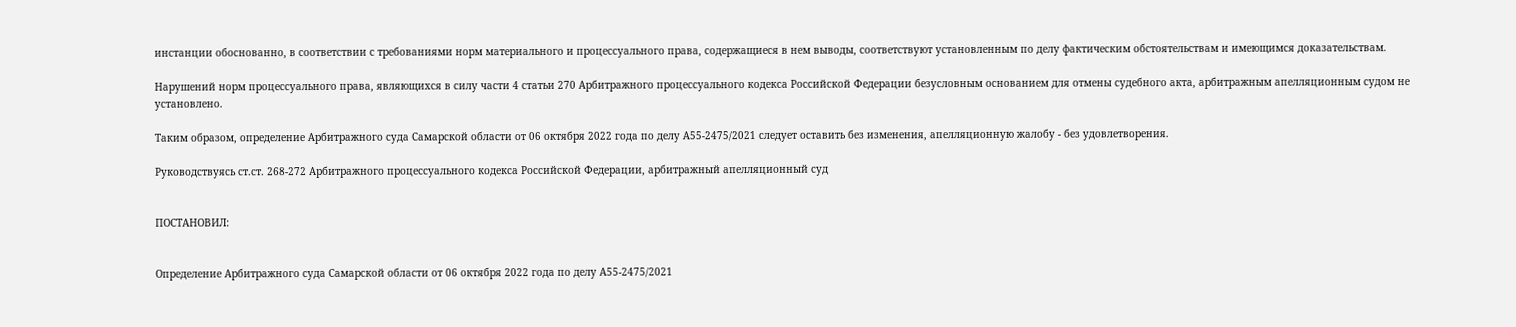инстанции обоснованно, в соответствии с требованиями норм материального и процессуального права, содержащиеся в нем выводы, соответствуют установленным по делу фактическим обстоятельствам и имеющимся доказательствам.

Нарушений норм процессуального права, являющихся в силу части 4 статьи 270 Арбитражного процессуального кодекса Российской Федерации безусловным основанием для отмены судебного акта, арбитражным апелляционным судом не установлено.

Таким образом, определение Арбитражного суда Самарской области от 06 октября 2022 года по делу А55-2475/2021 следует оставить без изменения, апелляционную жалобу - без удовлетворения.

Руководствуясь ст.ст. 268-272 Арбитражного процессуального кодекса Российской Федерации, арбитражный апелляционный суд


ПОСТАНОВИЛ:


Определение Арбитражного суда Самарской области от 06 октября 2022 года по делу А55-2475/2021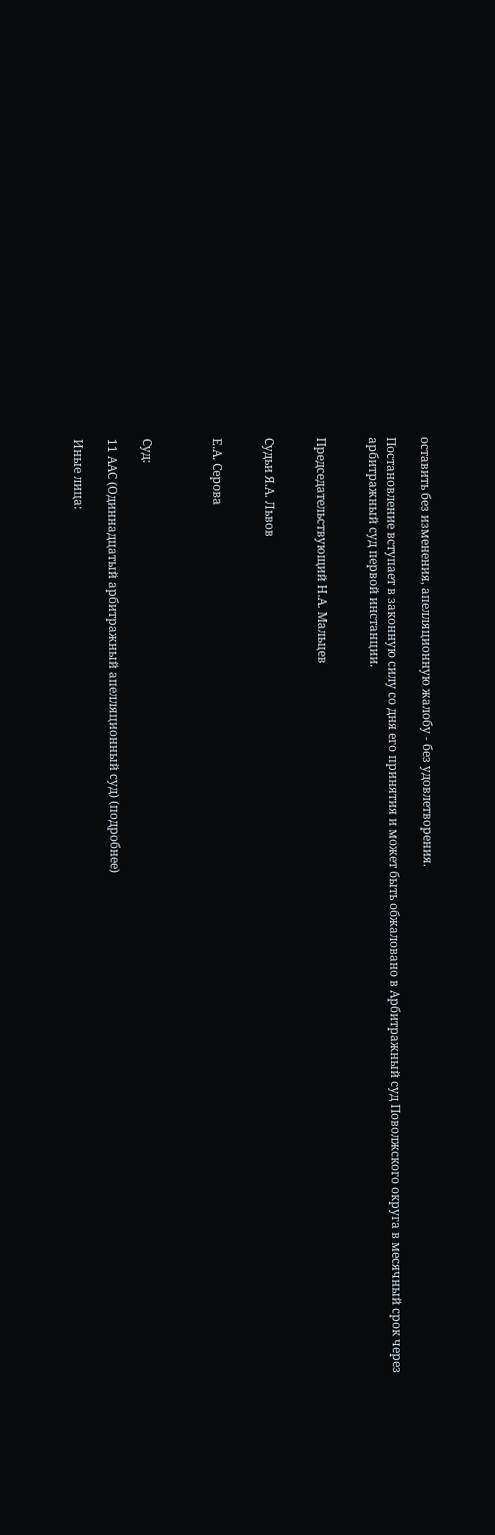оставить без изменения, апелляционную жалобу - без удовлетворения.

Постановление вступает в законную силу со дня его принятия и может быть обжаловано в Арбитражный суд Поволжского округа в месячный срок через арбитражный суд первой инстанции.


Председательствующий Н.А. Мальцев


Судьи Я.А. Львов


Е.А. Серова



Суд:

11 ААС (Одиннадцатый арбитражный апелляционный суд) (подробнее)

Иные лица: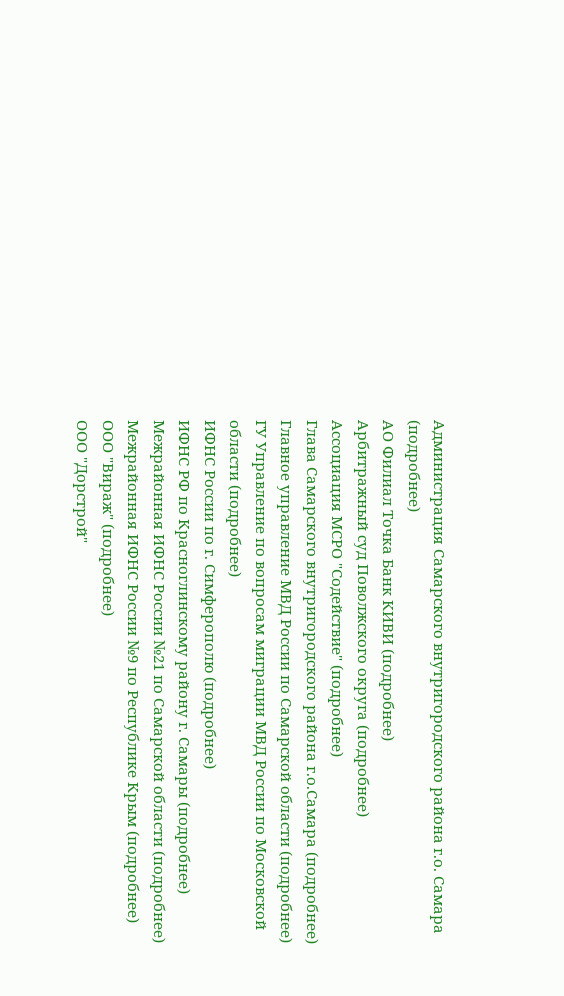Администрация Самарского внутригородского района г.о. Самара (подробнее)
АО Филиал Точка Банк КИВИ (подробнее)
Арбитражный суд Поволжского округа (подробнее)
Ассоциация МСРО "Содействие" (подробнее)
Глава Самарского внутригородского района г.о.Самара (подробнее)
Главное управление МВД России по Самарской области (подробнее)
ГУ Управление по вопросам миграции МВД России по Московской области (подробнее)
ИФНС России по г. Симферополю (подробнее)
ИФНС РФ по Красноглинскому району г. Самары (подробнее)
Межрайонная ИФНС России №21 по Самарской области (подробнее)
Межрайонная ИФНС России №9 по Республике Крым (подробнее)
ООО "Вираж" (подробнее)
ООО "Дорстрой"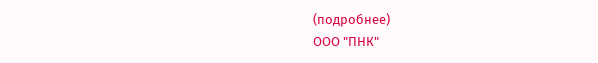(подробнее)
ООО "ПНК"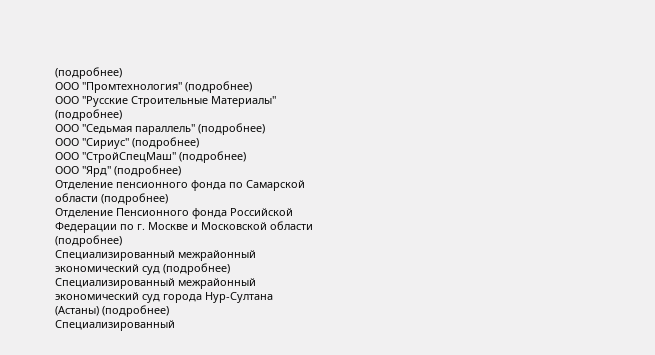(подробнее)
ООО "Промтехнология" (подробнее)
ООО "Русские Строительные Материалы" (подробнее)
ООО "Седьмая параллель" (подробнее)
ООО "Сириус" (подробнее)
ООО "СтройСпецМаш" (подробнее)
ООО "Ярд" (подробнее)
Отделение пенсионного фонда по Самарской области (подробнее)
Отделение Пенсионного фонда Российской Федерации по г. Москве и Московской области (подробнее)
Специализированный межрайонный экономический суд (подробнее)
Специализированный межрайонный экономический суд города Нур-Султана (Астаны) (подробнее)
Специализированный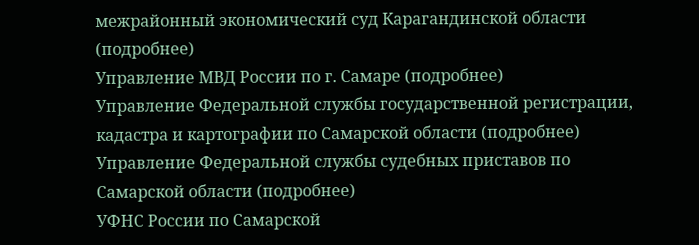межрайонный экономический суд Карагандинской области (подробнее)
Управление МВД России по г. Самаре (подробнее)
Управление Федеральной службы государственной регистрации, кадастра и картографии по Самарской области (подробнее)
Управление Федеральной службы судебных приставов по Самарской области (подробнее)
УФНС России по Самарской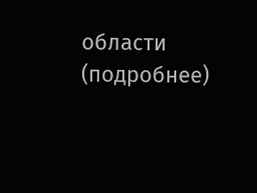области (подробнее)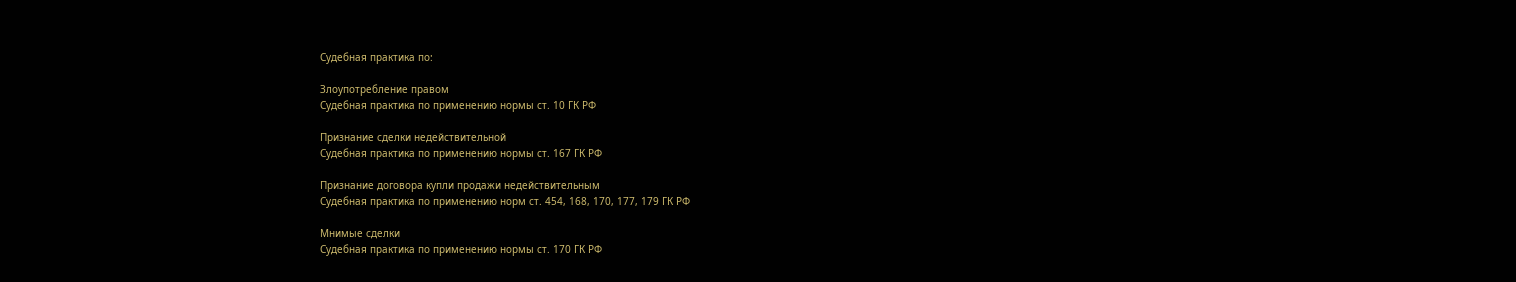Судебная практика по:

Злоупотребление правом
Судебная практика по применению нормы ст. 10 ГК РФ

Признание сделки недействительной
Судебная практика по применению нормы ст. 167 ГК РФ

Признание договора купли продажи недействительным
Судебная практика по применению норм ст. 454, 168, 170, 177, 179 ГК РФ

Мнимые сделки
Судебная практика по применению нормы ст. 170 ГК РФ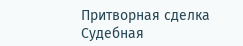Притворная сделка
Судебная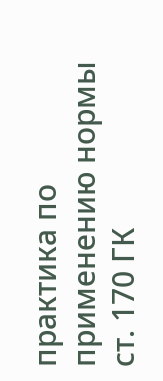практика по применению нормы ст. 170 ГК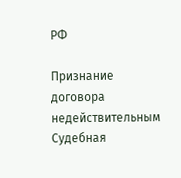РФ

Признание договора недействительным
Судебная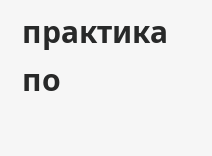практика по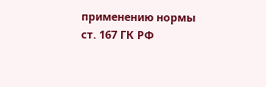применению нормы ст. 167 ГК РФ